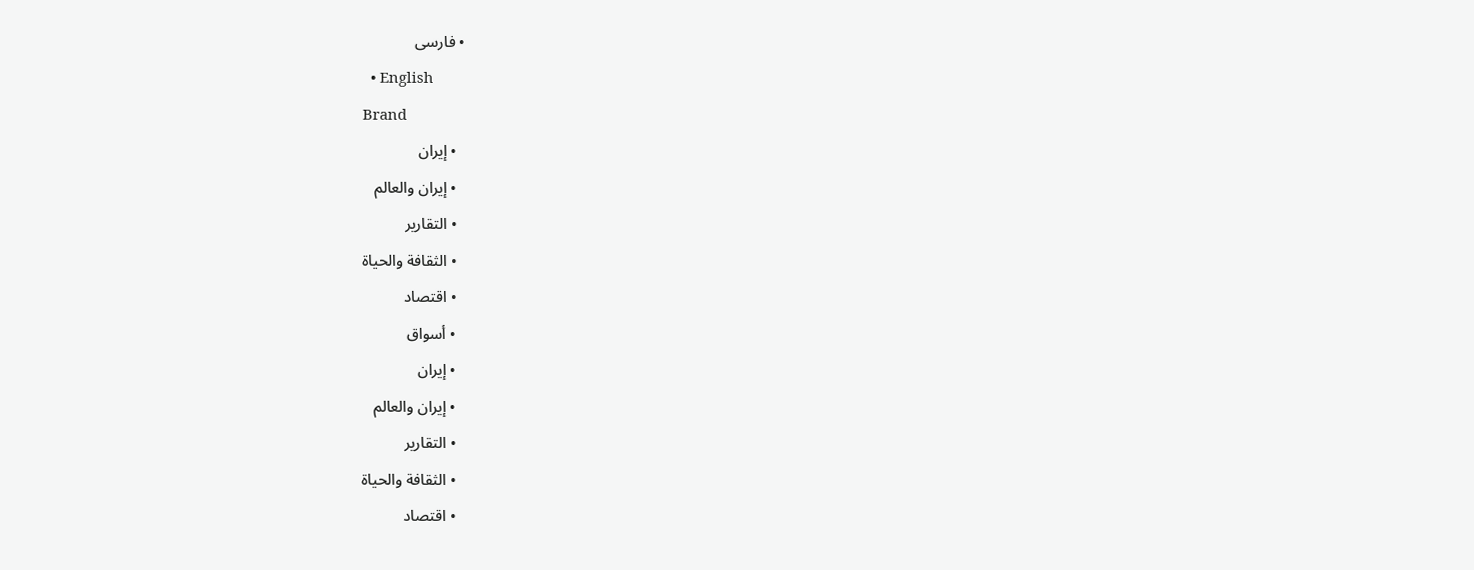• فارسی
  • English
Brand
  • إيران
  • إيران والعالم
  • التقارير
  • الثقافة والحياة
  • اقتصاد
  • أسواق
  • إيران
  • إيران والعالم
  • التقارير
  • الثقافة والحياة
  • اقتصاد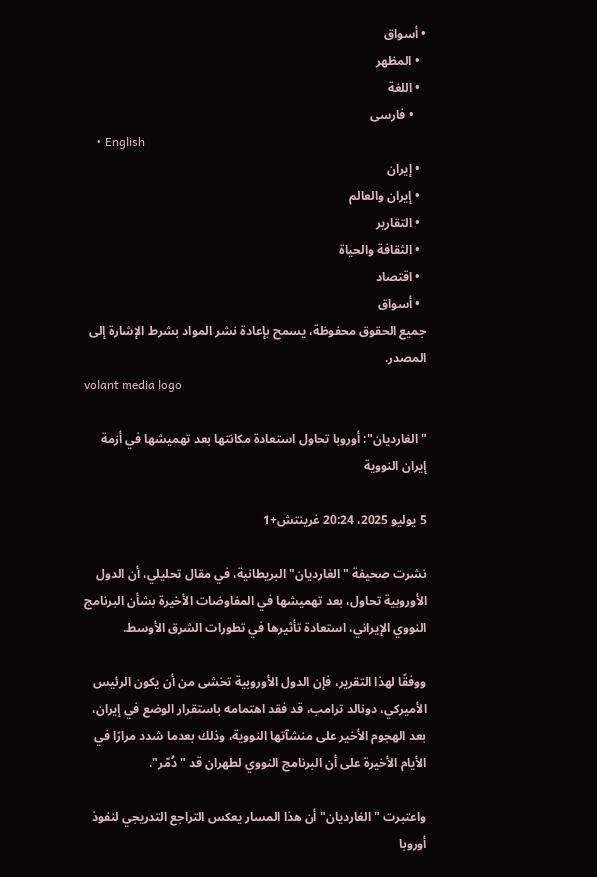• أسواق
  • المظهر
  • اللغة
    • فارسی
    • English
  • إيران
  • إيران والعالم
  • التقارير
  • الثقافة والحياة
  • اقتصاد
  • أسواق
جميع الحقوق محفوظة، يسمح بإعادة نشر المواد بشرط الإشارة إلى المصدر.
volant media logo

"الغارديان": أوروبا تحاول استعادة مكانتها بعد تهميشها في أزمة إيران النووية

5 يوليو 2025، 20:24 غرينتش+1

نشرت صحيفة "الغارديان" البريطانية، في مقال تحليلي، أن الدول الأوروبية تحاول، بعد تهميشها في المفاوضات الأخيرة بشأن البرنامج النووي الإيراني، استعادة تأثيرها في تطورات الشرق الأوسط.

ووفقًا لهذا التقرير، فإن الدول الأوروبية تخشى من أن يكون الرئيس الأميركي، دونالد ترامب، قد فقد اهتمامه باستقرار الوضع في إيران، بعد الهجوم الأخير على منشآتها النووية، وذلك بعدما شدد مرارًا في الأيام الأخيرة على أن البرنامج النووي لطهران قد "دُمّر".

واعتبرت "الغارديان" أن هذا المسار يعكس التراجع التدريجي لنفوذ أوروبا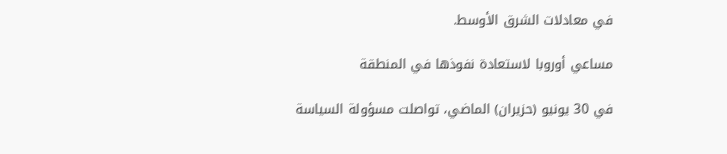في معادلات الشرق الأوسط.

مساعي أوروبا لاستعادة نفوذها في المنطقة

في 30 يونيو (حزيران) الماضي، تواصلت مسؤولة السياسة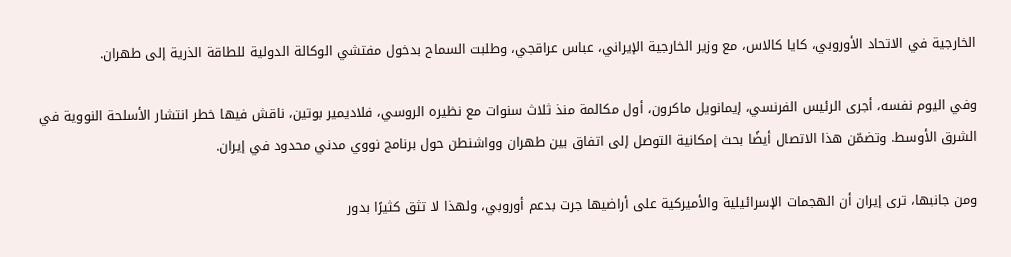الخارجية في الاتحاد الأوروبي، كايا كالاس، مع وزير الخارجية الإيراني، عباس عراقجي، وطلبت السماح بدخول مفتشي الوكالة الدولية للطاقة الذرية إلى طهران.

وفي اليوم نفسه، أجرى الرئيس الفرنسي، إيمانويل ماكرون، أول مكالمة منذ ثلاث سنوات مع نظيره الروسي، فلاديمير بوتين، ناقش فيها خطر انتشار الأسلحة النووية في الشرق الأوسط. وتضمّن هذا الاتصال أيضًا بحث إمكانية التوصل إلى اتفاق بين طهران وواشنطن حول برنامج نووي مدني محدود في إيران.

ومن جانبها، ترى إيران أن الهجمات الإسرائيلية والأميركية على أراضيها جرت بدعم أوروبي، ولهذا لا تثق كثيرًا بدور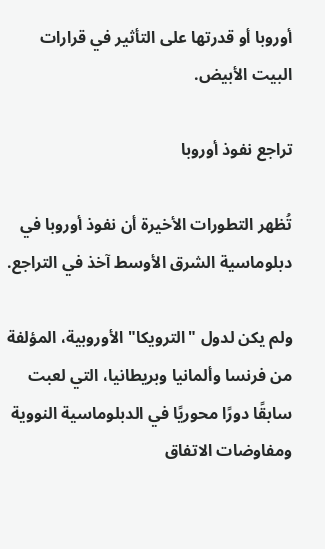أوروبا أو قدرتها على التأثير في قرارات البيت الأبيض.

تراجع نفوذ أوروبا

تُظهر التطورات الأخيرة أن نفوذ أوروبا في دبلوماسية الشرق الأوسط آخذ في التراجع.

ولم يكن لدول "الترويكا" الأوروبية، المؤلفة من فرنسا وألمانيا وبريطانيا، التي لعبت سابقًا دورًا محوريًا في الدبلوماسية النووية ومفاوضات الاتفاق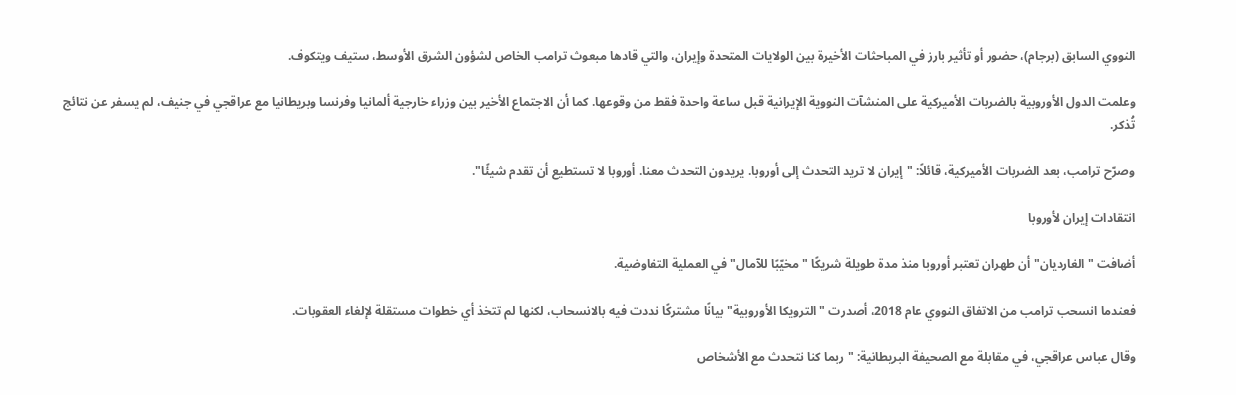النووي السابق (برجام)، حضور أو تأثير بارز في المباحثات الأخيرة بين الولايات المتحدة وإيران، والتي قادها مبعوث ترامب الخاص لشؤون الشرق الأوسط، ستيف ويتكوف.

وعلمت الدول الأوروبية بالضربات الأميركية على المنشآت النووية الإيرانية قبل ساعة واحدة فقط من وقوعها. كما أن الاجتماع الأخير بين وزراء خارجية ألمانيا وفرنسا وبريطانيا مع عراقجي في جنيف، لم يسفر عن نتائج تُذكر.

وصرّح ترامب، بعد الضربات الأميركية، قائلاً: "إيران لا تريد التحدث إلى أوروبا. يريدون التحدث معنا. أوروبا لا تستطيع أن تقدم شيئًا".

انتقادات إيران لأوروبا

أضافت "الغارديان" أن طهران تعتبر أوروبا منذ مدة طويلة شريكًا "مخيّبًا للآمال" في العملية التفاوضية.

فعندما انسحب ترامب من الاتفاق النووي عام 2018، أصدرت "الترويكا الأوروبية" بيانًا مشتركًا نددت فيه بالانسحاب، لكنها لم تتخذ أي خطوات مستقلة لإلغاء العقوبات.

وقال عباس عراقجي، في مقابلة مع الصحيفة البريطانية: "ربما كنا نتحدث مع الأشخاص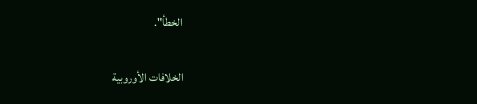الخطأ".

الخلافات الأوروبية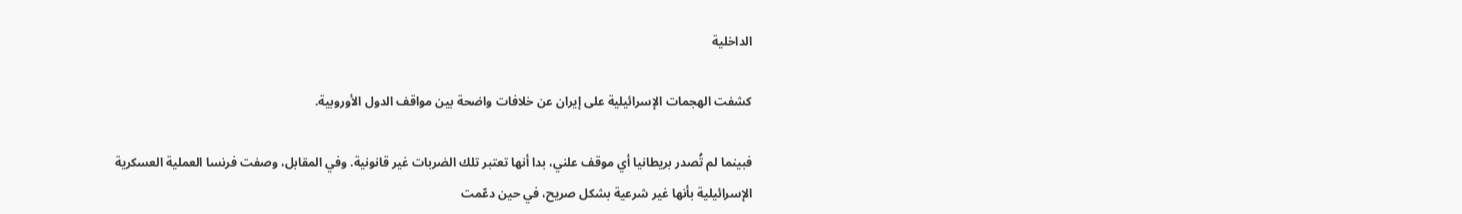الداخلية

كشفت الهجمات الإسرائيلية على إيران عن خلافات واضحة بين مواقف الدول الأوروبية.

فبينما لم تُصدر بريطانيا أي موقف علني، بدا أنها تعتبر تلك الضربات غير قانونية. وفي المقابل، وصفت فرنسا العملية العسكرية الإسرائيلية بأنها غير شرعية بشكل صريح، في حين دعّمت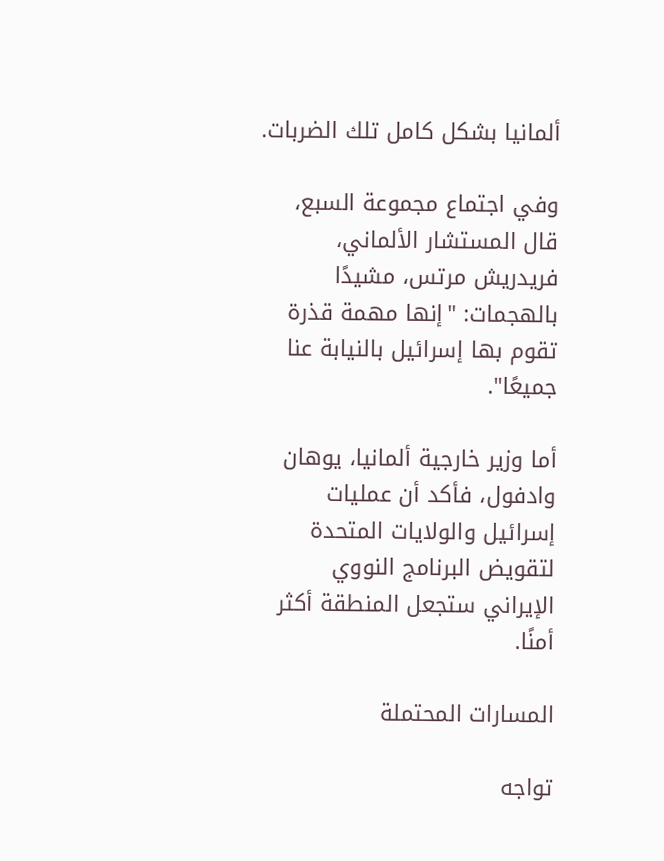ألمانيا بشكل كامل تلك الضربات.

وفي اجتماع مجموعة السبع، قال المستشار الألماني، فريدريش مرتس، مشيدًا بالهجمات: "إنها مهمة قذرة تقوم بها إسرائيل بالنيابة عنا جميعًا".

أما وزير خارجية ألمانيا، يوهان وادفول، فأكد أن عمليات إسرائيل والولايات المتحدة لتقويض البرنامج النووي الإيراني ستجعل المنطقة أكثر أمنًا.

المسارات المحتملة

تواجه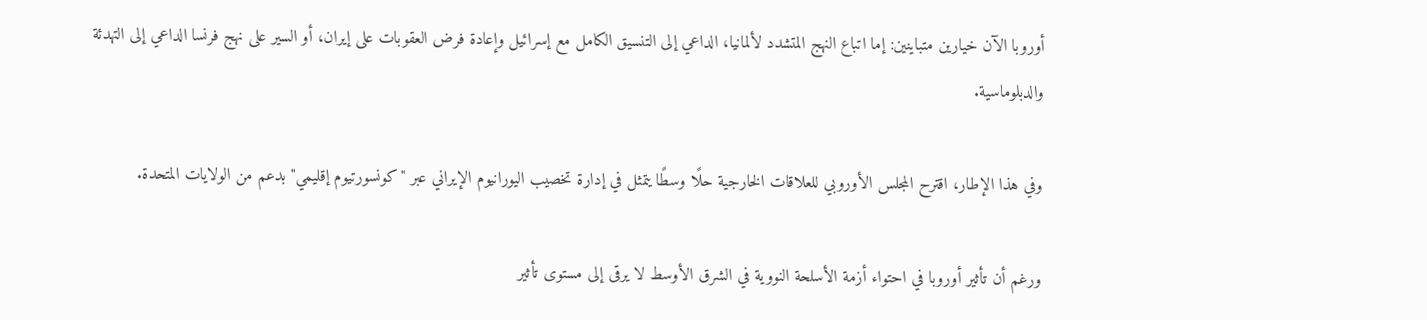أوروبا الآن خيارين متباينين: إما اتباع النهج المتشدد لألمانيا، الداعي إلى التنسيق الكامل مع إسرائيل وإعادة فرض العقوبات على إيران، أو السير على نهج فرنسا الداعي إلى التهدئة والدبلوماسية.

وفي هذا الإطار، اقترح المجلس الأوروبي للعلاقات الخارجية حلًا وسطًا يتمثل في إدارة تخصيب اليورانيوم الإيراني عبر "كونسورتيوم إقليمي" بدعم من الولايات المتحدة.

ورغم أن تأثير أوروبا في احتواء أزمة الأسلحة النووية في الشرق الأوسط لا يرقى إلى مستوى تأثير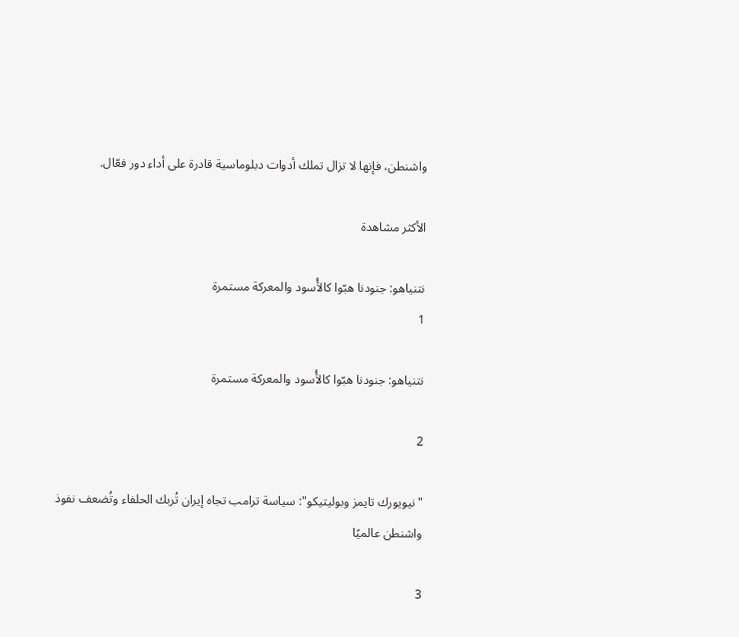واشنطن، فإنها لا تزال تملك أدوات دبلوماسية قادرة على أداء دور فعّال.

الأكثر مشاهدة

نتنياهو: جنودنا هبّوا كالأُسود والمعركة مستمرة
1

نتنياهو: جنودنا هبّوا كالأُسود والمعركة مستمرة

2

"نيويورك تايمز وبوليتيكو": سياسة ترامب تجاه إيران تُربك الحلفاء وتُضعف نفوذ واشنطن عالميًا

3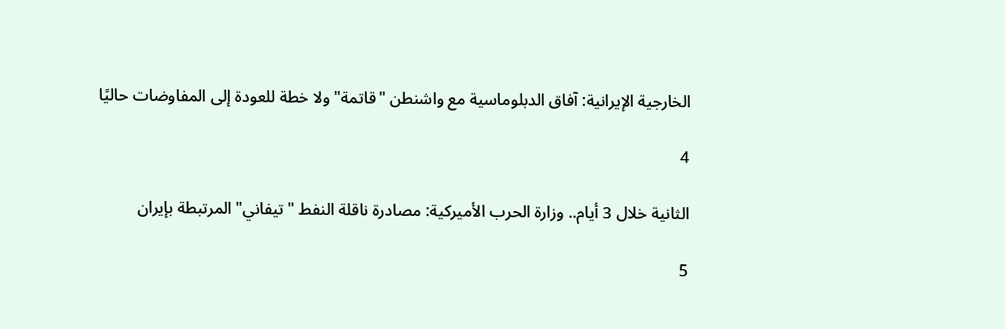الخارجية الإيرانية: آفاق الدبلوماسية مع واشنطن "قاتمة" ولا خطة للعودة إلى المفاوضات حاليًا

4

الثانية خلال 3 أيام.. وزارة الحرب الأميركية: مصادرة ناقلة النفط "تيفاني" المرتبطة بإيران

5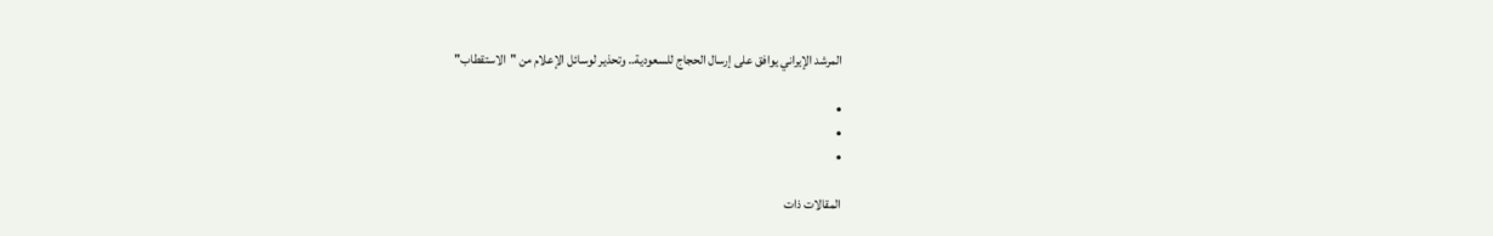المرشد الإيراني يوافق على إرسال الحجاج للسعودية.. وتحذير لوسائل الإعلام من "الاستقطاب"

•
•
•

المقالات ذات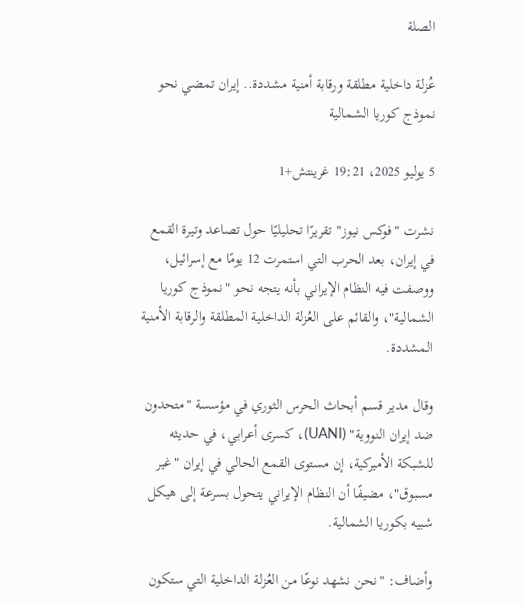الصلة

عُزلة داخلية مطلقة ورقابة أمنية مشددة.. إيران تمضي نحو نموذج كوريا الشمالية

5 يوليو 2025، 19:21 غرينتش+1

نشرت "فوكس نيوز" تقريرًا تحليليًا حول تصاعد وتيرة القمع في إيران، بعد الحرب التي استمرت 12 يومًا مع إسرائيل، ووصفت فيه النظام الإيراني بأنه يتجه نحو "نموذج كوريا الشمالية"، والقائم على العُزلة الداخلية المطلقة والرقابة الأمنية المشددة.

وقال مدير قسم أبحاث الحرس الثوري في مؤسسة "متحدون ضد إيران النووية" (UANI)، كسری أعرابي، في حديثه للشبكة الأميركية، إن مستوى القمع الحالي في إيران "غير مسبوق"، مضيفًا أن النظام الإيراني يتحول بسرعة إلى هيكل شبيه بكوريا الشمالية.

وأضاف: "نحن نشهد نوعًا من العُزلة الداخلية التي ستكون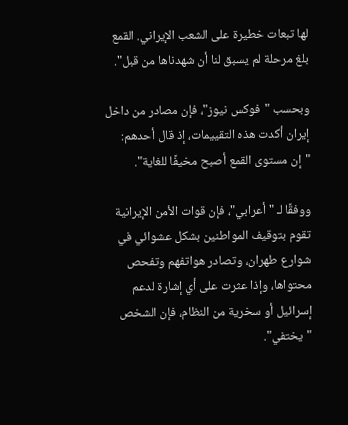لها تبعات خطيرة على الشعب الإيراني. القمع بلغ مرحلة لم يسبق لنا أن شهدناها من قبل".

وبحسب "فوكس نيوز"، فإن مصادر من داخل إيران أكدت هذه التقييمات، إذ قال أحدهم: "إن مستوى القمع أصبح مخيفًا للغاية".

ووفقًا لـ "أعرابي"، فإن قوات الأمن الإيرانية تقوم بتوقيف المواطنين بشكل عشوائي في شوارع طهران، وتصادر هواتفهم وتفحص محتواها، وإذا عثرت على أي إشارة لدعم إسرائيل أو سخرية من النظام، فإن الشخص "يختفي".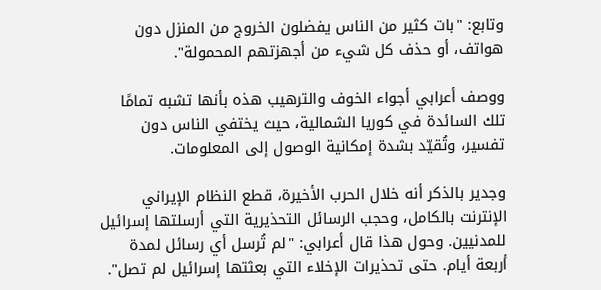وتابع: "بات كثير من الناس يفضلون الخروج من المنزل دون هواتف، أو حذف كل شيء من أجهزتهم المحمولة".

ووصف أعرابي أجواء الخوف والترهيب هذه بأنها تشبه تمامًا تلك السائدة في كوريا الشمالية، حيث يختفي الناس دون تفسير، وتُقيّد بشدة إمكانية الوصول إلى المعلومات.

وجدير بالذكر أنه خلال الحرب الأخيرة، قطع النظام الإيراني الإنترنت بالكامل، وحجب الرسائل التحذيرية التي أرسلتها إسرائيل للمدنيين. وحول هذا قال أعرابي: "لم تُرسل أي رسائل لمدة أربعة أيام. حتى تحذيرات الإخلاء التي بعثتها إسرائيل لم تصل".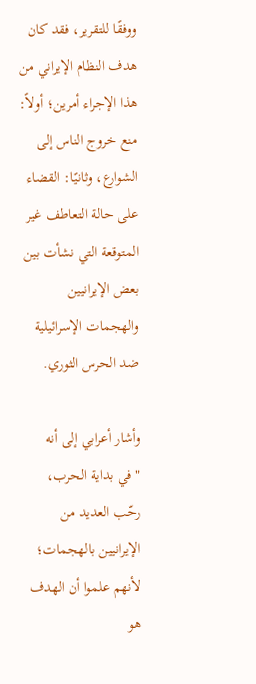ووفقًا للتقرير، فقد كان هدف النظام الإيراني من هذا الإجراء أمرين؛ أولاً: منع خروج الناس إلى الشوارع، وثانيًا: القضاء على حالة التعاطف غير المتوقعة التي نشأت بين بعض الإيرانيين والهجمات الإسرائيلية ضد الحرس الثوري.

وأشار أعرابي إلى أنه "في بداية الحرب، رحّب العديد من الإيرانيين بالهجمات؛ لأنهم علموا أن الهدف هو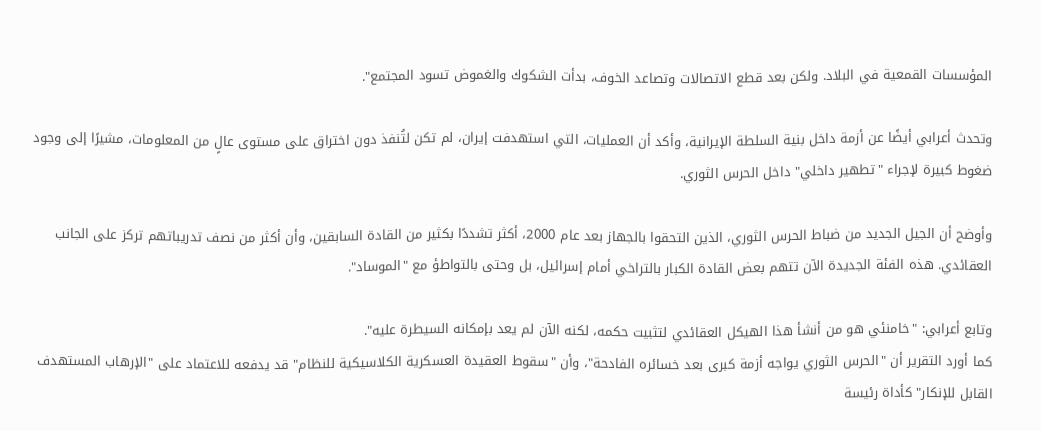المؤسسات القمعية في البلاد. ولكن بعد قطع الاتصالات وتصاعد الخوف، بدأت الشكوك والغموض تسود المجتمع".

وتحدث أعرابي أيضًا عن أزمة داخل بنية السلطة الإيرانية، وأكد أن العمليات، التي استهدفت إيران، لم تكن لتُنفذ دون اختراق على مستوى عالٍ من المعلومات، مشيرًا إلى وجود ضغوط كبيرة لإجراء "تطهير داخلي" داخل الحرس الثوري.

وأوضح أن الجيل الجديد من ضباط الحرس الثوري، الذين التحقوا بالجهاز بعد عام 2000، أكثر تشددًا بكثير من القادة السابقين، وأن أكثر من نصف تدريباتهم تركز على الجانب العقائدي. هذه الفئة الجديدة الآن تتهم بعض القادة الكبار بالتراخي أمام إسرائيل، بل وحتى بالتواطؤ مع "الموساد".

وتابع أعرابي: "خامنئي هو من أنشأ هذا الهيكل العقائدي لتثبيت حكمه، لكنه الآن لم يعد بإمكانه السيطرة عليه".
كما أورد التقرير أن "الحرس الثوري يواجه أزمة كبرى بعد خسائره الفادحة"، وأن "سقوط العقيدة العسكرية الكلاسيكية للنظام" قد يدفعه للاعتماد على "الإرهاب المستهدف القابل للإنكار" كأداة رئيسة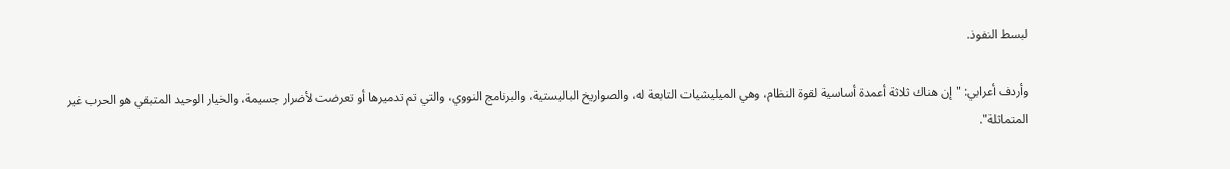لبسط النفوذ.

وأردف أعرابي: "إن هناك ثلاثة أعمدة أساسية لقوة النظام، وهي الميليشيات التابعة له، والصواريخ الباليستية، والبرنامج النووي، والتي تم تدميرها أو تعرضت لأضرار جسيمة، والخيار الوحيد المتبقي هو الحرب غير المتماثلة".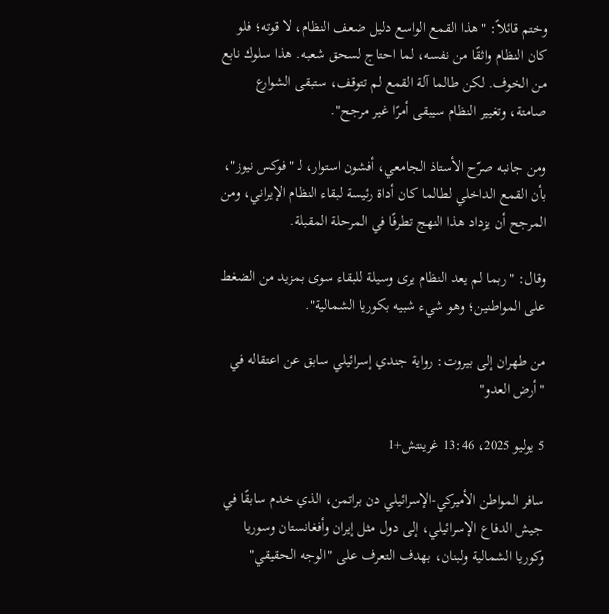وختم قائلاً: "هذا القمع الواسع دليل ضعف النظام، لا قوته؛ فلو كان النظام واثقًا من نفسه، لما احتاج لسحق شعبه. هذا سلوك نابع من الخوف. لكن طالما آلة القمع لم تتوقف، ستبقى الشوارع صامتة، وتغيير النظام سيبقى أمرًا غير مرجح".

ومن جانبه صرّح الأستاذ الجامعي، أفشون استوار، لـ "فوكس نيوز"، بأن القمع الداخلي لطالما كان أداة رئيسة لبقاء النظام الإيراني، ومن المرجح أن يزداد هذا النهج تطرفًا في المرحلة المقبلة.

وقال: "ربما لم يعد النظام يرى وسيلة للبقاء سوى بمزيد من الضغط على المواطنين؛ وهو شيء شبيه بكوريا الشمالية".

من طهران إلى بيروت: رواية جندي إسرائيلي سابق عن اعتقاله في "أرض العدو"

5 يوليو 2025، 13:46 غرينتش+1

سافر المواطن الأميركي-الإسرائيلي دن براتمن، الذي خدم سابقًا في جيش الدفاع الإسرائيلي، إلى دول مثل إيران وأفغانستان وسوريا وكوريا الشمالية ولبنان، بهدف التعرف على "الوجه الحقيقي"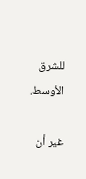للشرق الأوسط.

غير أن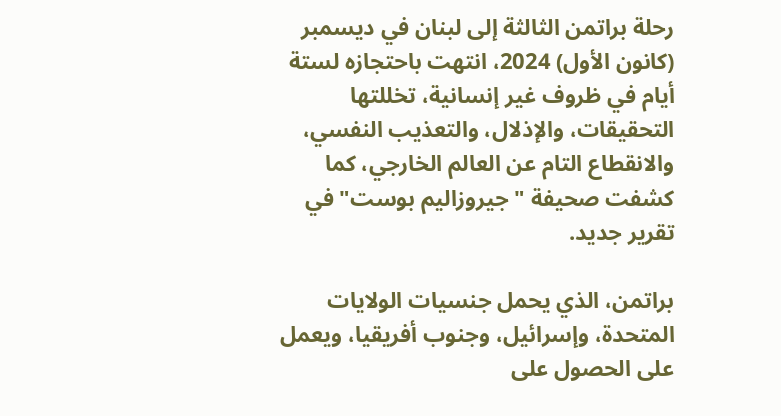رحلة براتمن الثالثة إلى لبنان في ديسمبر (كانون الأول) 2024، انتهت باحتجازه لستة أيام في ظروف غير إنسانية، تخللتها التحقيقات، والإذلال، والتعذيب النفسي، والانقطاع التام عن العالم الخارجي، كما كشفت صحيفة "جيروزاليم بوست" في تقرير جديد.

براتمن، الذي يحمل جنسيات الولايات المتحدة، وإسرائيل، وجنوب أفريقيا، ويعمل على الحصول على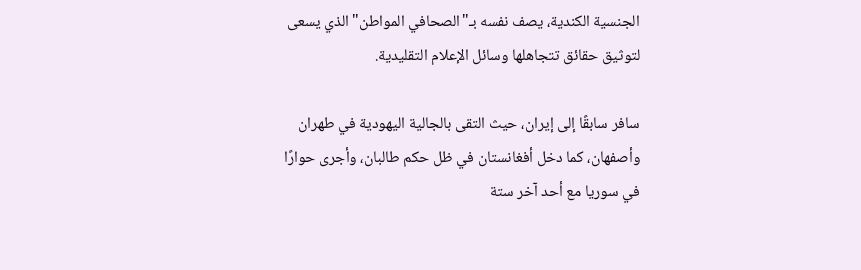الجنسية الكندية، يصف نفسه بـ"الصحافي المواطن" الذي يسعى لتوثيق حقائق تتجاهلها وسائل الإعلام التقليدية.

سافر سابقًا إلى إيران، حيث التقى بالجالية اليهودية في طهران وأصفهان، كما دخل أفغانستان في ظل حكم طالبان، وأجرى حوارًا في سوريا مع أحد آخر ستة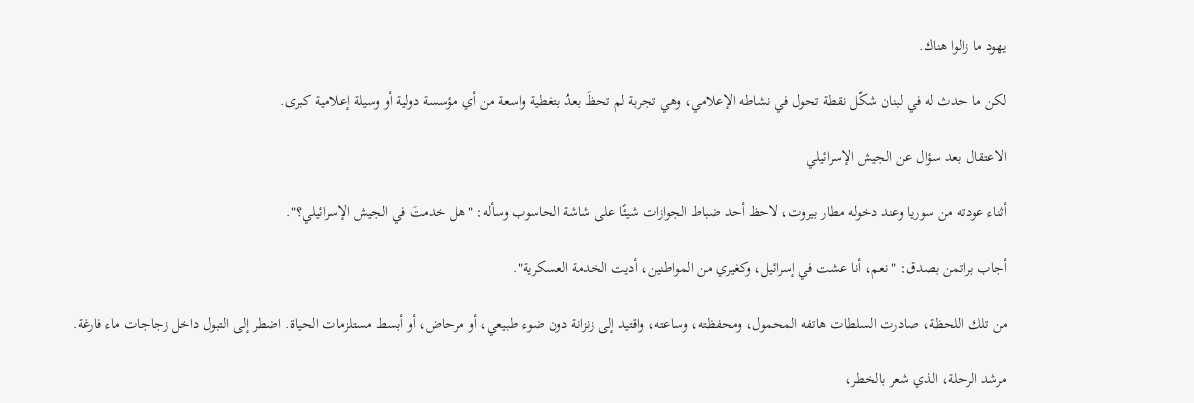يهود ما زالوا هناك.

لكن ما حدث له في لبنان شكّل نقطة تحول في نشاطه الإعلامي، وهي تجربة لم تحظَ بعدُ بتغطية واسعة من أي مؤسسة دولية أو وسيلة إعلامية كبرى.

الاعتقال بعد سؤال عن الجيش الإسرائيلي

أثناء عودته من سوريا وعند دخوله مطار بيروت، لاحظ أحد ضباط الجوازات شيئًا على شاشة الحاسوب وسأله: "هل خدمتَ في الجيش الإسرائيلي؟".

أجاب براتمن بصدق: "نعم، أنا عشت في إسرائيل، وكغيري من المواطنين، أديت الخدمة العسكرية".

من تلك اللحظة، صادرت السلطات هاتفه المحمول، ومحفظته، وساعته، واقتيد إلى زنزانة دون ضوء طبيعي، أو مرحاض، أو أبسط مستلزمات الحياة. اضطر إلى التبول داخل زجاجات ماء فارغة.

مرشد الرحلة، الذي شعر بالخطر،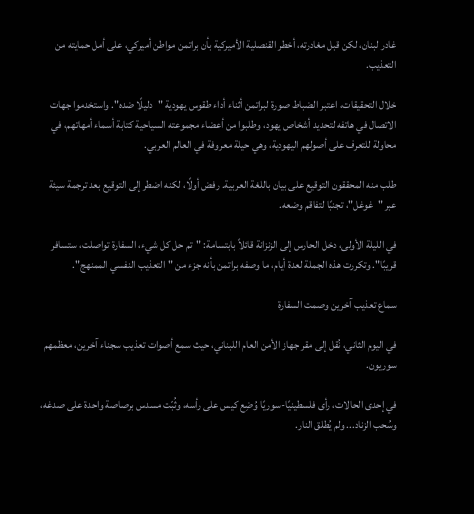غادر لبنان، لكن قبل مغادرته، أخطر القنصلية الأميركية بأن براتمن مواطن أميركي، على أمل حمايته من التعذيب.

خلال التحقيقات، اعتبر الضباط صورة لبراتمن أثناء أداء طقوس يهودية "دليلًا ضده". واستخدموا جهات الاتصال في هاتفه لتحديد أشخاص يهود، وطلبوا من أعضاء مجموعته السياحية كتابة أسماء أمهاتهم، في محاولة للتعرف على أصولهم اليهودية، وهي حيلة معروفة في العالم العربي.

طلب منه المحققون التوقيع على بيان باللغة العربية. رفض أولًا، لكنه اضطر إلى التوقيع بعد ترجمة سيئة عبر "غوغل"، تجنبًا لتفاقم وضعه.

في الليلة الأولى، دخل الحارس إلى الزنزانة قائلاً بابتسامة: "تم حل كل شيء، السفارة تواصلت، ستسافر قريبًا". وتكررت هذه الجملة لعدة أيام، ما وصفه براتمن بأنه جزء من "التعذيب النفسي الممنهج".

سماع تعذيب آخرين وصمت السفارة

في اليوم الثاني، نُقل إلى مقر جهاز الأمن العام اللبناني، حيث سمع أصوات تعذيب سجناء آخرين، معظمهم سوريون.

في إحدى الحالات، رأى فلسطينيًا-سوريًا وُضِع كيس على رأسه، وثُبّت مسدس برصاصة واحدة على صدغه، وسُحب الزناد... ولم يُطلق النار.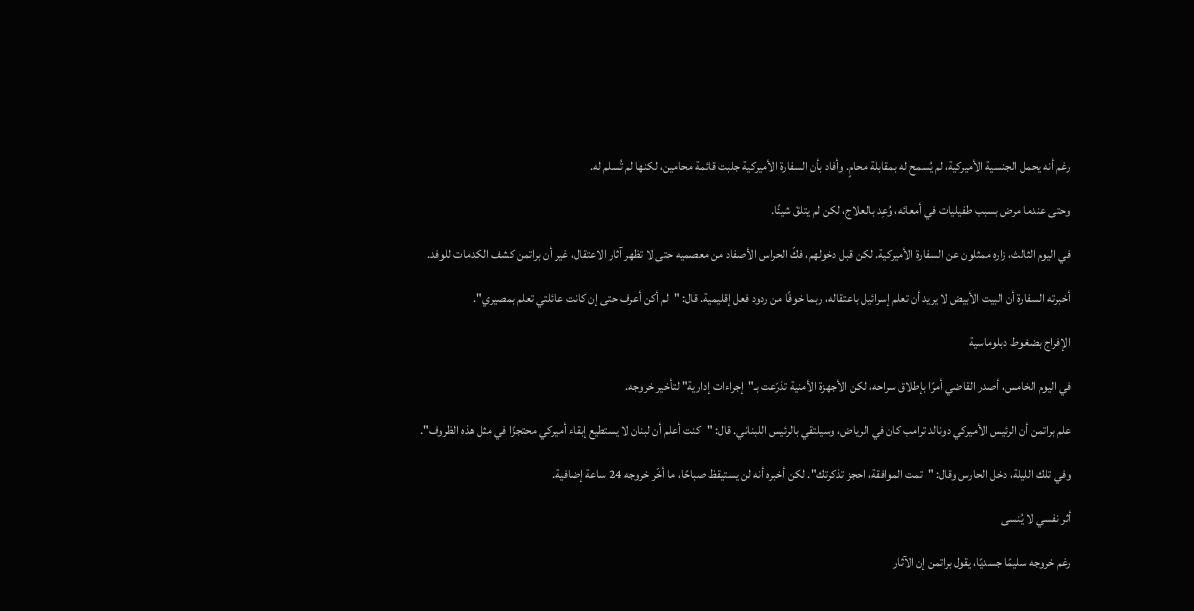رغم أنه يحمل الجنسية الأميركية، لم يُسمح له بمقابلة محامٍ. وأفاد بأن السفارة الأميركية جلبت قائمة محامين، لكنها لم تُسلم له.

وحتى عندما مرض بسبب طفيليات في أمعائه، وُعِد بالعلاج، لكن لم يتلقَ شيئًا.

في اليوم الثالث، زاره ممثلون عن السفارة الأميركية. لكن قبل دخولهم، فكّ الحراس الأصفاد من معصميه حتى لا تظهر آثار الاعتقال، غير أن براتمن كشف الكدمات للوفد.

أخبرته السفارة أن البيت الأبيض لا يريد أن تعلم إسرائيل باعتقاله، ربما خوفًا من ردود فعل إقليمية. قال: "لم أكن أعرف حتى إن كانت عائلتي تعلم بمصيري".

الإفراج بضغوط دبلوماسية

في اليوم الخامس، أصدر القاضي أمرًا بإطلاق سراحه، لكن الأجهزة الأمنية تذرّعت بـ"إجراءات إدارية" لتأخير خروجه.

علم براتمن أن الرئيس الأميركي دونالد ترامب كان في الرياض، وسيلتقي بالرئيس اللبناني. قال: "كنت أعلم أن لبنان لا يستطيع إبقاء أميركي محتجزًا في مثل هذه الظروف".

وفي تلك الليلة، دخل الحارس وقال: "تمت الموافقة، احجز تذكرتك". لكن أخبره أنه لن يستيقظ صباحًا، ما أخّر خروجه 24 ساعة إضافية.

أثر نفسي لا يُنسى

رغم خروجه سليمًا جسديًا، يقول براتمن إن الآثار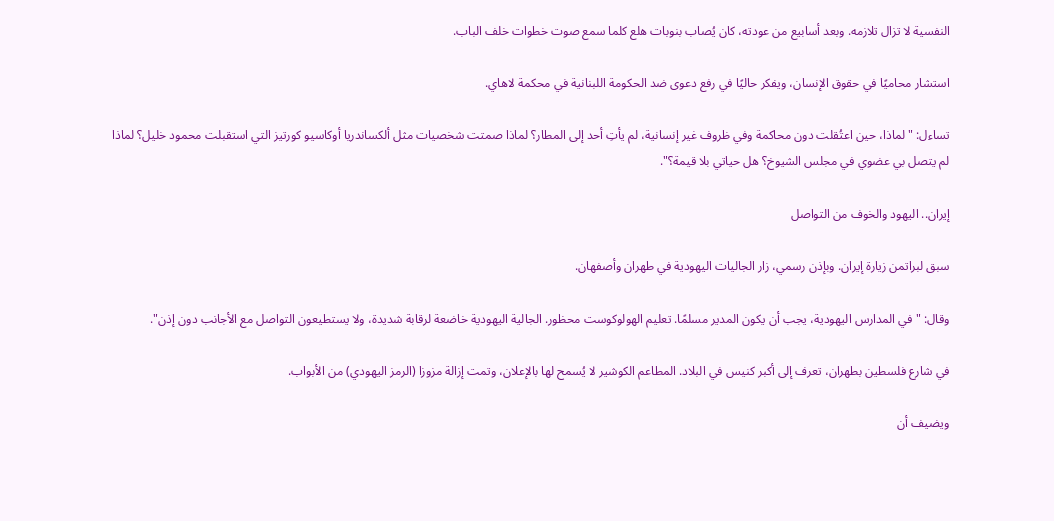النفسية لا تزال تلازمه. وبعد أسابيع من عودته، كان يُصاب بنوبات هلع كلما سمع صوت خطوات خلف الباب.

استشار محاميًا في حقوق الإنسان، ويفكر حاليًا في رفع دعوى ضد الحكومة اللبنانية في محكمة لاهاي.

تساءل: "لماذا، حين اعتُقلت دون محاكمة وفي ظروف غير إنسانية، لم يأتِ أحد إلى المطار؟ لماذا صمتت شخصيات مثل ألكساندريا أوكاسيو كورتيز التي استقبلت محمود خليل؟ لماذا لم يتصل بي عضوي في مجلس الشيوخ؟ هل حياتي بلا قيمة؟".

إيران.. اليهود والخوف من التواصل

سبق لبراتمن زيارة إيران. وبإذن رسمي، زار الجاليات اليهودية في طهران وأصفهان.

وقال: "في المدارس اليهودية، يجب أن يكون المدير مسلمًا. تعليم الهولوكوست محظور. الجالية اليهودية خاضعة لرقابة شديدة، ولا يستطيعون التواصل مع الأجانب دون إذن".

في شارع فلسطين بطهران، تعرف إلى أكبر كنيس في البلاد. المطاعم الكوشير لا يُسمح لها بالإعلان، وتمت إزالة مزوزا (الرمز اليهودي) من الأبواب.

ويضيف أن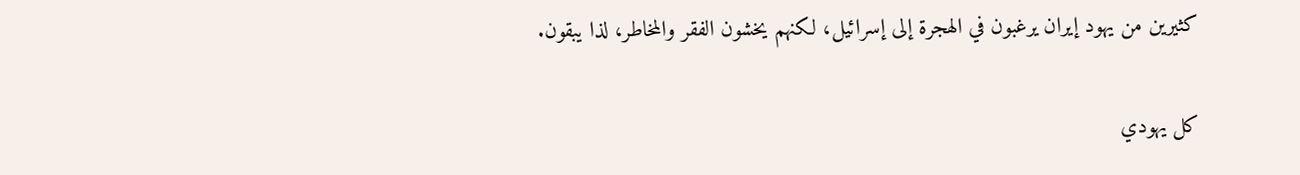كثيرين من يهود إيران يرغبون في الهجرة إلى إسرائيل، لكنهم يخشون الفقر والمخاطر، لذا يبقون.

كل يهودي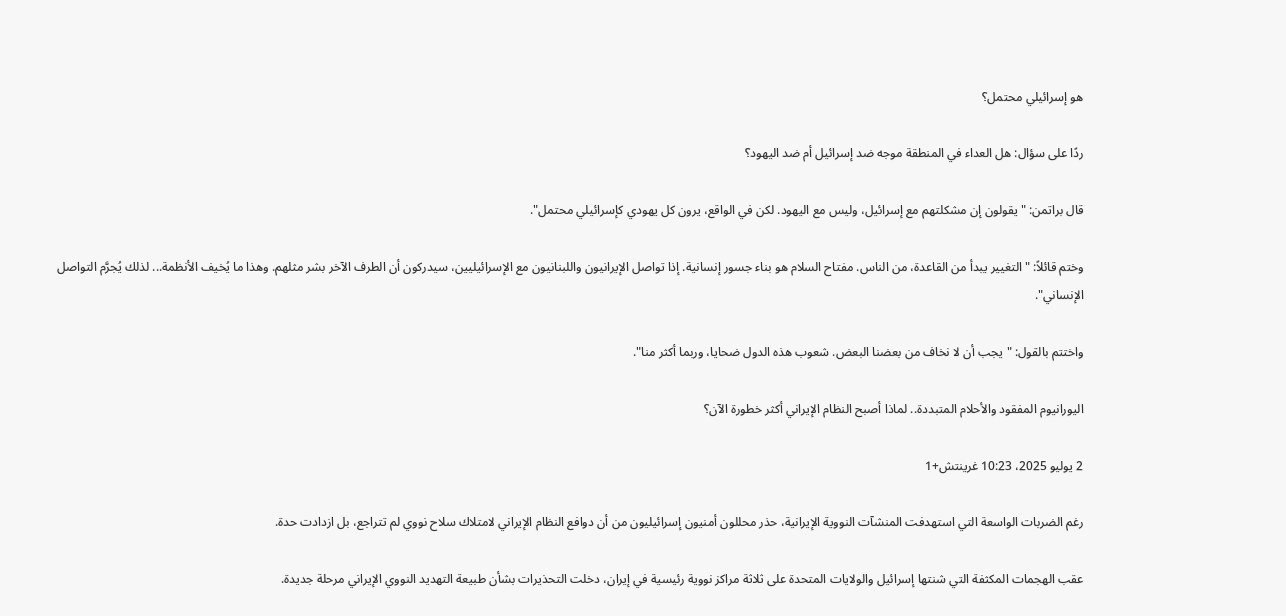هو إسرائيلي محتمل؟

ردًا على سؤال: هل العداء في المنطقة موجه ضد إسرائيل أم ضد اليهود؟

قال براتمن: "يقولون إن مشكلتهم مع إسرائيل، وليس مع اليهود. لكن في الواقع، يرون كل يهودي كإسرائيلي محتمل".

وختم قائلاً: "التغيير يبدأ من القاعدة، من الناس. مفتاح السلام هو بناء جسور إنسانية. إذا تواصل الإيرانيون واللبنانيون مع الإسرائيليين، سيدركون أن الطرف الآخر بشر مثلهم. وهذا ما يُخيف الأنظمة... لذلك يُجرَّم التواصل الإنساني".

واختتم بالقول: "يجب أن لا نخاف من بعضنا البعض. شعوب هذه الدول ضحايا، وربما أكثر منا".

اليورانيوم المفقود والأحلام المتبددة.. لماذا أصبح النظام الإيراني أكثر خطورة الآن؟

2 يوليو 2025، 10:23 غرينتش+1

رغم الضربات الواسعة التي استهدفت المنشآت النووية الإيرانية، حذر محللون أمنيون إسرائيليون من أن دوافع النظام الإيراني لامتلاك سلاح نووي لم تتراجع، بل ازدادت حدة.

عقب الهجمات المكثفة التي شنتها إسرائيل والولايات المتحدة على ثلاثة مراكز نووية رئيسية في إيران، دخلت التحذيرات بشأن طبيعة التهديد النووي الإيراني مرحلة جديدة.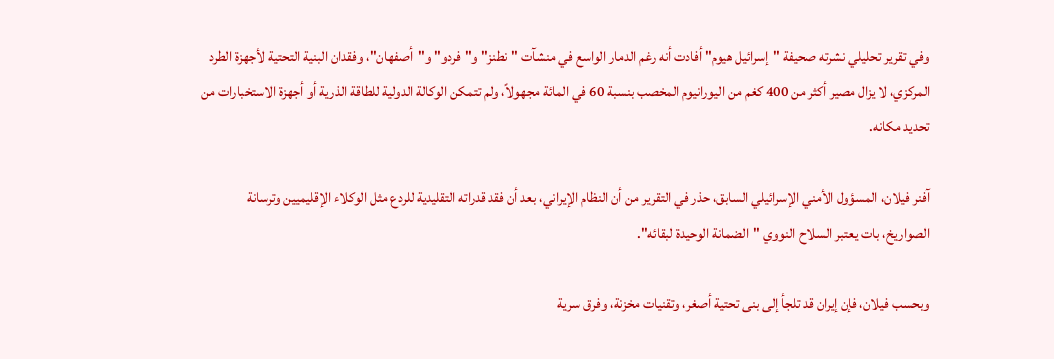وفي تقرير تحليلي نشرته صحيفة "إسرائيل هيوم" أفادت أنه رغم الدمار الواسع في منشآت "نطنز" و"فردو" و"أصفهان"، وفقدان البنية التحتية لأجهزة الطرد المركزي، لا يزال مصير أكثر من 400 كغم من اليورانيوم المخصب بنسبة 60 في المائة مجهولاً، ولم تتمكن الوكالة الدولية للطاقة الذرية أو أجهزة الاستخبارات من تحديد مكانه.

آفنر فيلان، المسؤول الأمني الإسرائيلي السابق، حذر في التقرير من أن النظام الإيراني، بعد أن فقد قدراته التقليدية للردع مثل الوكلاء الإقليميين وترسانة الصواريخ، بات يعتبر السلاح النووي "الضمانة الوحيدة لبقائه".

وبحسب فيلان، فإن إيران قد تلجأ إلى بنى تحتية أصغر، وتقنيات مخزنة، وفرق سرية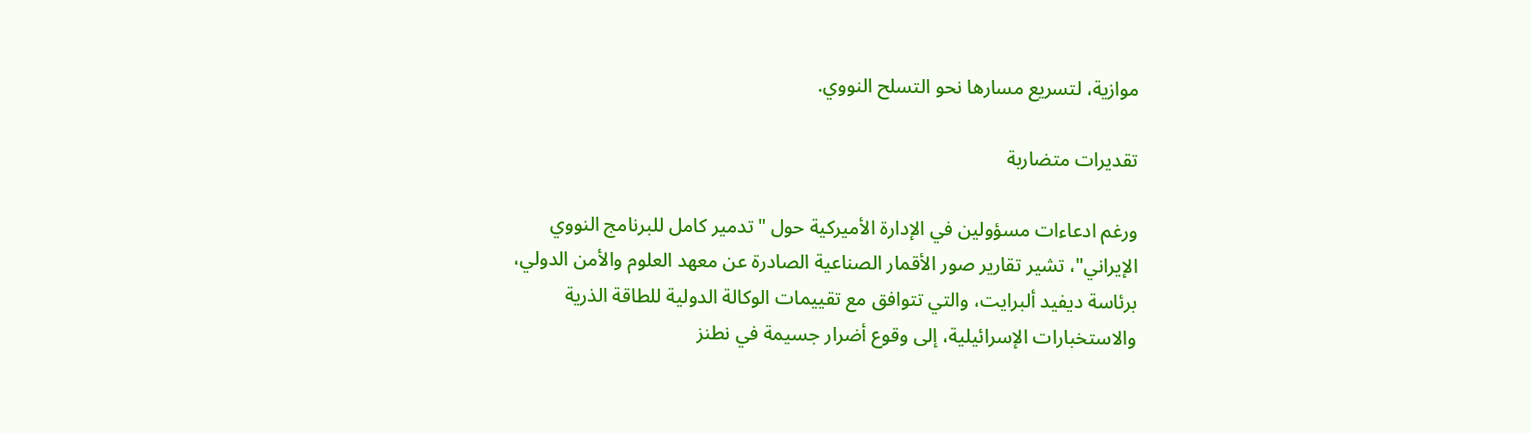موازية، لتسريع مسارها نحو التسلح النووي.

تقديرات متضاربة

ورغم ادعاءات مسؤولين في الإدارة الأميركية حول "تدمير كامل للبرنامج النووي الإيراني"، تشير تقارير صور الأقمار الصناعية الصادرة عن معهد العلوم والأمن الدولي، برئاسة ديفيد ألبرایت، والتي تتوافق مع تقييمات الوكالة الدولية للطاقة الذرية والاستخبارات الإسرائيلية، إلى وقوع أضرار جسيمة في نطنز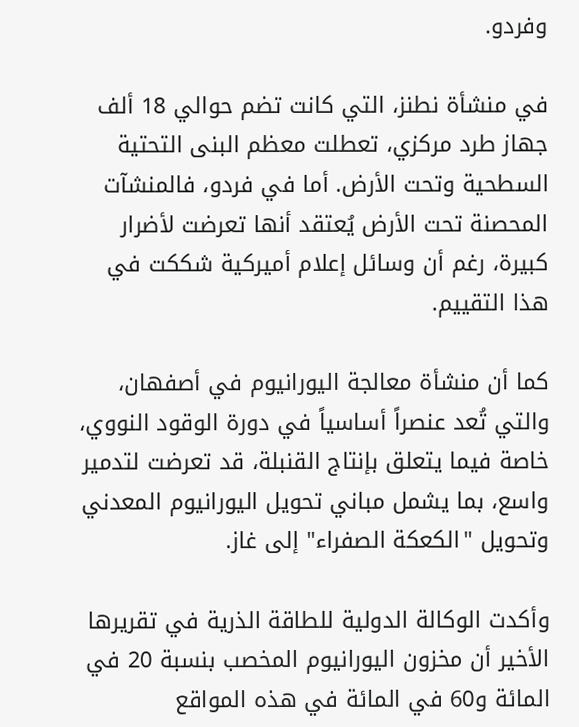وفردو.

في منشأة نطنز، التي كانت تضم حوالي 18 ألف جهاز طرد مركزي، تعطلت معظم البنى التحتية السطحية وتحت الأرض. أما في فردو، فالمنشآت المحصنة تحت الأرض يُعتقد أنها تعرضت لأضرار كبيرة، رغم أن وسائل إعلام أميركية شككت في هذا التقييم.

كما أن منشأة معالجة اليورانيوم في أصفهان، والتي تُعد عنصراً أساسياً في دورة الوقود النووي، خاصة فيما يتعلق بإنتاج القنبلة، قد تعرضت لتدمير واسع، بما يشمل مباني تحويل اليورانيوم المعدني وتحويل "الكعكة الصفراء" إلى غاز.

وأكدت الوكالة الدولية للطاقة الذرية في تقريرها الأخير أن مخزون اليورانيوم المخصب بنسبة 20 في المائة و60 في المائة في هذه المواقع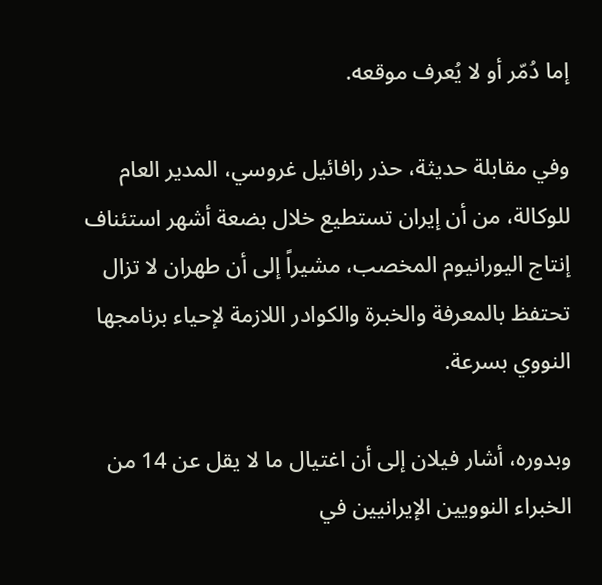إما دُمّر أو لا يُعرف موقعه.

وفي مقابلة حديثة، حذر رافائيل غروسي، المدير العام للوكالة، من أن إيران تستطيع خلال بضعة أشهر استئناف إنتاج اليورانيوم المخصب، مشيراً إلى أن طهران لا تزال تحتفظ بالمعرفة والخبرة والكوادر اللازمة لإحياء برنامجها النووي بسرعة.

وبدوره، أشار فيلان إلى أن اغتيال ما لا يقل عن 14 من الخبراء النوويين الإيرانيين في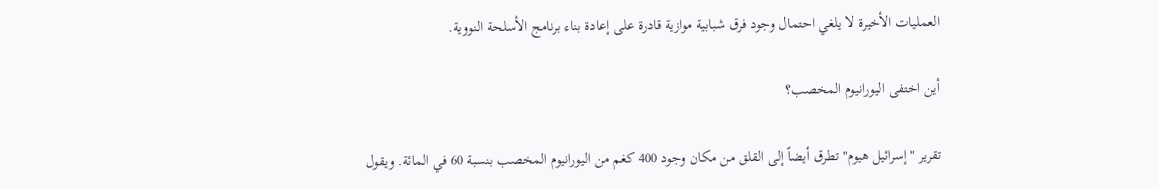العمليات الأخيرة لا يلغي احتمال وجود فرق شبابية موازية قادرة على إعادة بناء برنامج الأسلحة النووية.

أين اختفى اليورانيوم المخصب؟

تقرير "إسرائيل هيوم" تطرق أيضاً إلى القلق من مكان وجود 400 كغم من اليورانيوم المخصب بنسبة 60 في المائة. ويقول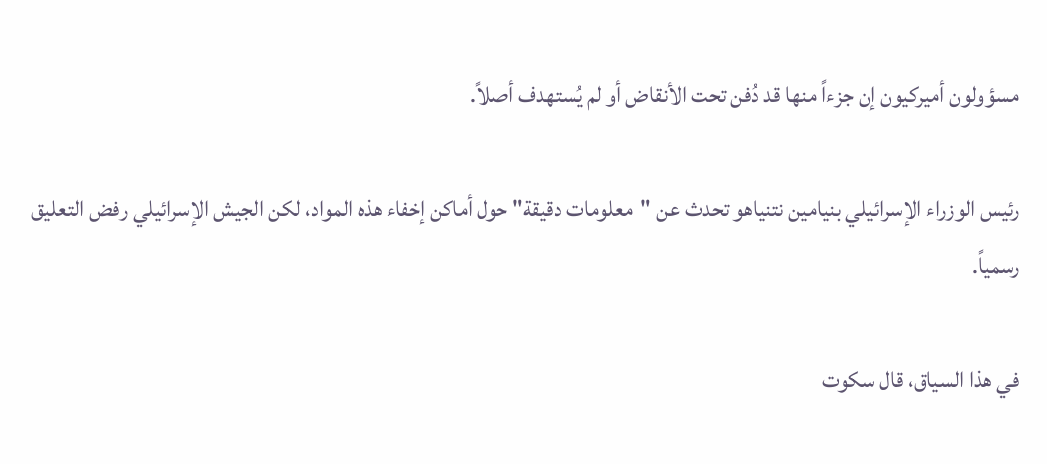مسؤولون أميركيون إن جزءاً منها قد دُفن تحت الأنقاض أو لم يُستهدف أصلاً.

رئيس الوزراء الإسرائيلي بنيامين نتنياهو تحدث عن "معلومات دقيقة" حول أماكن إخفاء هذه المواد، لكن الجيش الإسرائيلي رفض التعليق رسمياً.

في هذا السياق، قال سكوت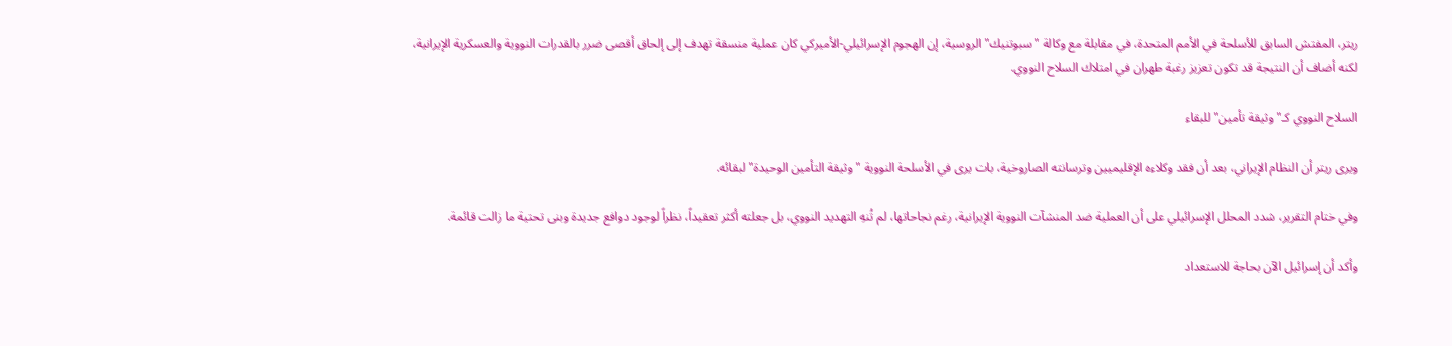ريتر، المفتش السابق للأسلحة في الأمم المتحدة، في مقابلة مع وكالة "سبوتنيك" الروسية، إن الهجوم الإسرائيلي-الأميركي كان عملية منسقة تهدف إلى إلحاق أقصى ضرر بالقدرات النووية والعسكرية الإيرانية، لكنه أضاف أن النتيجة قد تكون تعزيز رغبة طهران في امتلاك السلاح النووي.

السلاح النووي كـ"وثيقة تأمين" للبقاء

ويرى ريتر أن النظام الإيراني، بعد أن فقد وكلاءه الإقليميين وترسانته الصاروخية، بات يرى في الأسلحة النووية "وثيقة التأمين الوحيدة" لبقائه.

وفي ختام التقرير، شدد المحلل الإسرائيلي على أن العملية ضد المنشآت النووية الإيرانية، رغم نجاحاتها، لم تُنهِ التهديد النووي، بل جعلته أكثر تعقيداً، نظراً لوجود دوافع جديدة وبنى تحتية ما زالت قائمة.

وأكد أن إسرائيل الآن بحاجة للاستعداد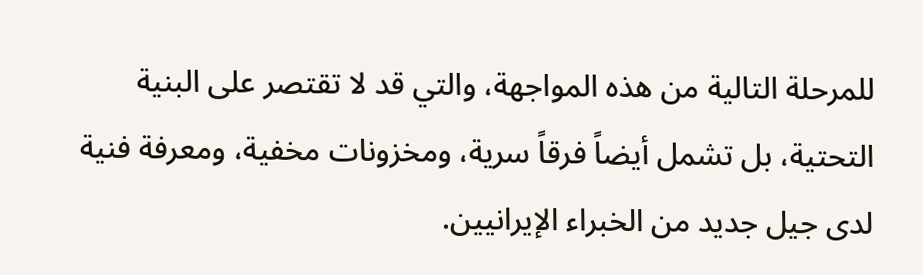للمرحلة التالية من هذه المواجهة، والتي قد لا تقتصر على البنية التحتية، بل تشمل أيضاً فرقاً سرية، ومخزونات مخفية، ومعرفة فنية لدى جيل جديد من الخبراء الإيرانيين.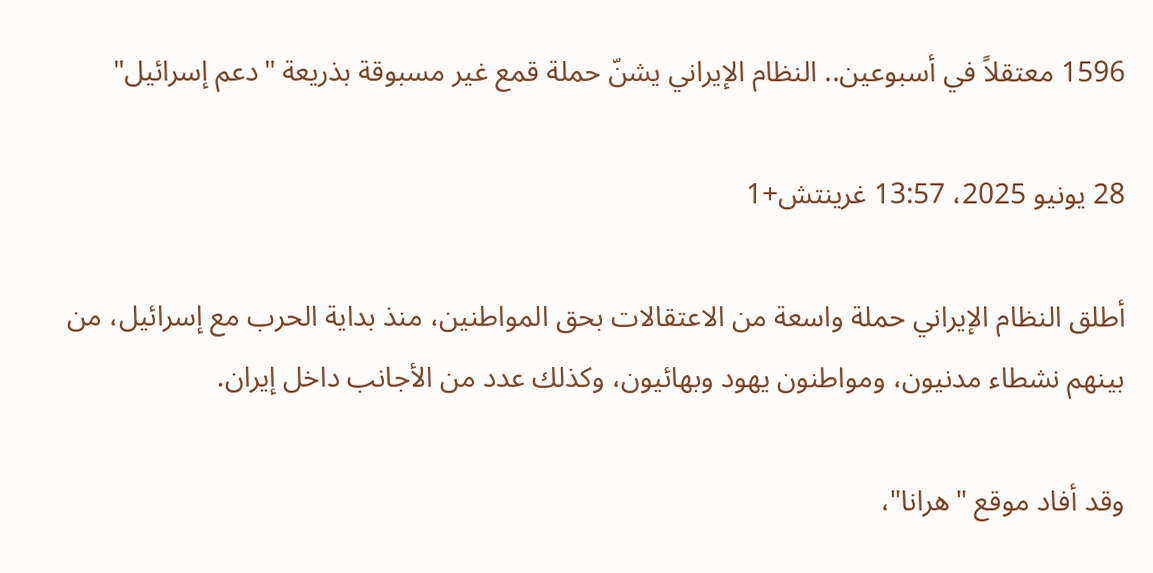1596 معتقلاً في أسبوعين.. النظام الإيراني يشنّ حملة قمع غير مسبوقة بذريعة "دعم إسرائيل"

28 يونيو 2025، 13:57 غرينتش+1

أطلق النظام الإيراني حملة واسعة من الاعتقالات بحق المواطنين، منذ بداية الحرب مع إسرائيل، من بينهم نشطاء مدنيون، ومواطنون يهود وبهائيون، وكذلك عدد من الأجانب داخل إيران.

وقد أفاد موقع "هرانا"،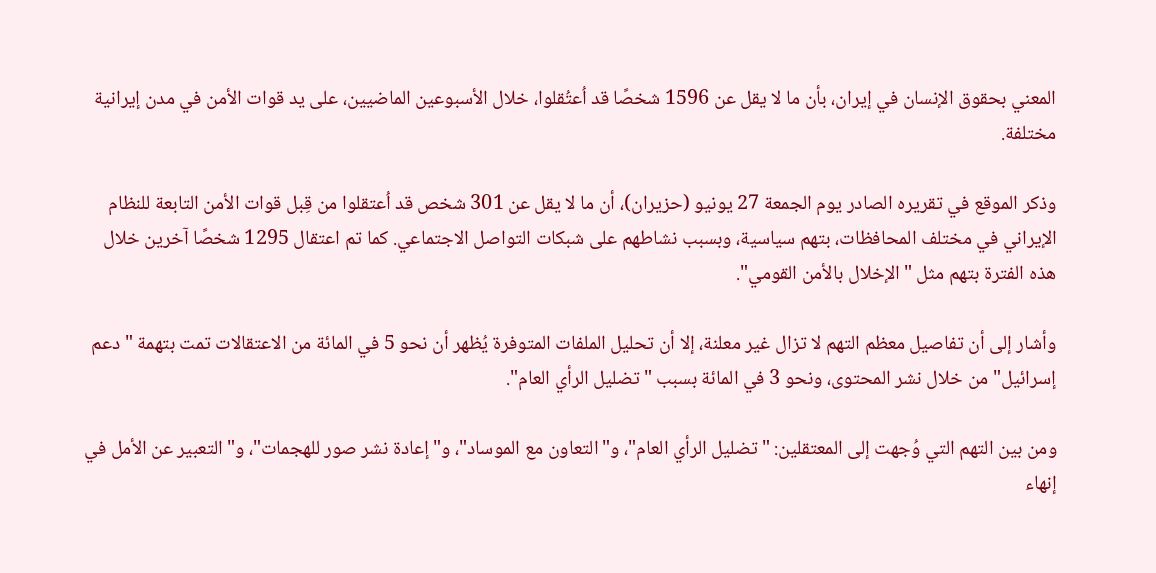المعني بحقوق الإنسان في إيران، بأن ما لا يقل عن 1596 شخصًا قد اُعتُقلوا، خلال الأسبوعين الماضيين، على يد قوات الأمن في مدن إيرانية مختلفة.

وذكر الموقع في تقريره الصادر يوم الجمعة 27 يونيو (حزيران)، أن ما لا يقل عن 301 شخص قد اُعتقلوا من قِبل قوات الأمن التابعة للنظام الإيراني في مختلف المحافظات، بتهم سياسية، وبسبب نشاطهم على شبكات التواصل الاجتماعي. كما تم اعتقال 1295 شخصًا آخرين خلال هذه الفترة بتهم مثل "الإخلال بالأمن القومي".

وأشار إلى أن تفاصيل معظم التهم لا تزال غير معلنة، إلا أن تحليل الملفات المتوفرة يُظهر أن نحو 5 في المائة من الاعتقالات تمت بتهمة "دعم إسرائيل" من خلال نشر المحتوى، ونحو 3 في المائة بسبب "تضليل الرأي العام".

ومن بين التهم التي وُجهت إلى المعتقلين: "تضليل الرأي العام"، و"التعاون مع الموساد"، و"إعادة نشر صور للهجمات"، و"التعبير عن الأمل في إنهاء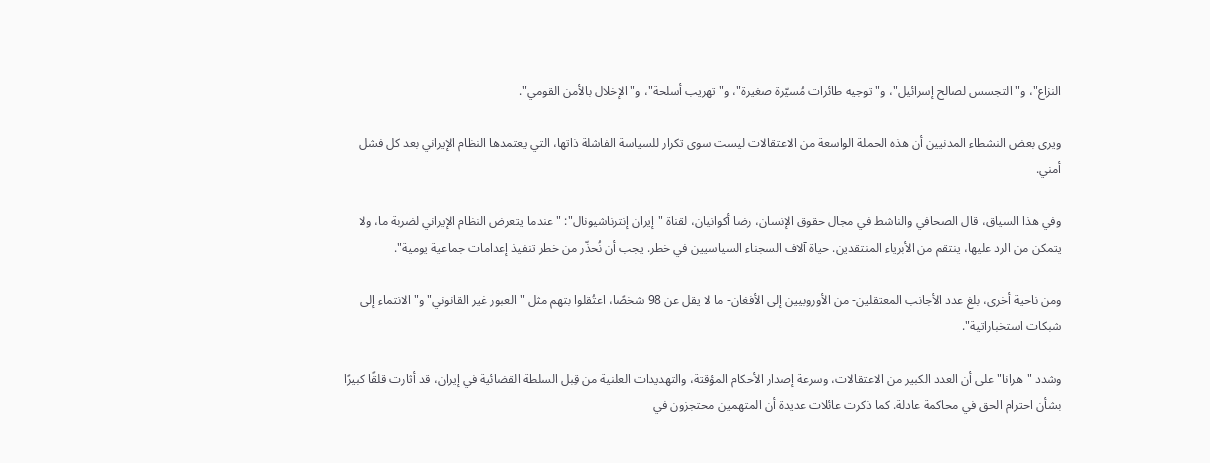النزاع"، و"التجسس لصالح إسرائيل"، و"توجيه طائرات مُسيّرة صغيرة"، و"تهريب أسلحة"، و"الإخلال بالأمن القومي".

ويرى بعض النشطاء المدنيين أن هذه الحملة الواسعة من الاعتقالات ليست سوى تكرار للسياسة الفاشلة ذاتها، التي يعتمدها النظام الإيراني بعد كل فشل أمني.

وفي هذا السياق، قال الصحافي والناشط في مجال حقوق الإنسان، رضا أكوانيان، لقناة "إيران إنترناشيونال": "عندما يتعرض النظام الإيراني لضربة ما، ولا يتمكن من الرد عليها، ينتقم من الأبرياء المنتقدين. حياة آلاف السجناء السياسيين في خطر. يجب أن نُحذّر من خطر تنفيذ إعدامات جماعية يومية".

ومن ناحية أخرى، بلغ عدد الأجانب المعتقلين- من الأوروبيين إلى الأفغان- ما لا يقل عن 98 شخصًا، اعتُقلوا بتهم مثل "العبور غير القانوني" و"الانتماء إلى شبكات استخباراتية".

وشدد "هرانا" على أن العدد الكبير من الاعتقالات، وسرعة إصدار الأحكام المؤقتة، والتهديدات العلنية من قِبل السلطة القضائية في إيران، قد أثارت قلقًا كبيرًا بشأن احترام الحق في محاكمة عادلة. كما ذكرت عائلات عديدة أن المتهمين محتجزون في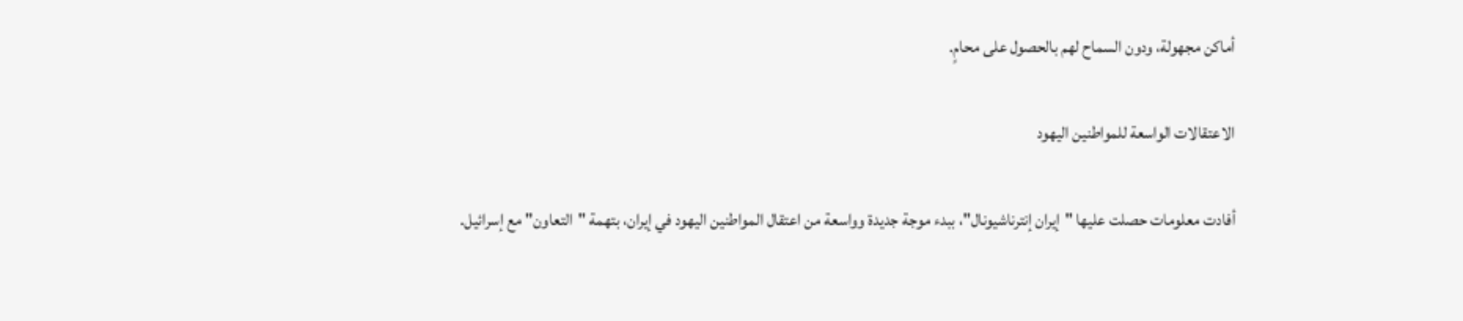أماكن مجهولة، ودون السماح لهم بالحصول على محامٍ.

الاعتقالات الواسعة للمواطنين اليهود

أفادت معلومات حصلت عليها "إيران إنترناشيونال"، ببدء موجة جديدة وواسعة من اعتقال المواطنين اليهود في إيران، بتهمة "التعاون" مع إسرائيل.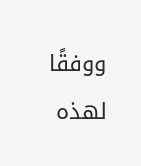ووفقًا لهذه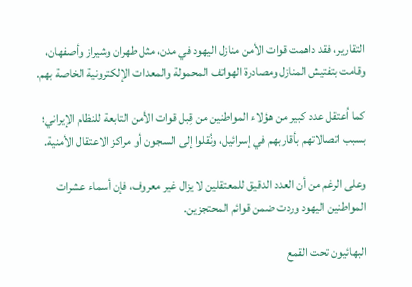التقارير، فقد داهمت قوات الأمن منازل اليهود في مدن، مثل طهران وشيراز وأصفهان، وقامت بتفتيش المنازل ومصادرة الهواتف المحمولة والمعدات الإلكترونية الخاصة بهم.

كما اُعتقل عدد كبير من هؤلاء المواطنين من قِبل قوات الأمن التابعة للنظام الإيراني؛ بسبب اتصالاتهم بأقاربهم في إسرائيل، ونُقلوا إلى السجون أو مراكز الاعتقال الأمنية.

وعلى الرغم من أن العدد الدقيق للمعتقلين لا يزال غير معروف، فإن أسماء عشرات المواطنين اليهود وردت ضمن قوائم المحتجزين.

البهائيون تحت القمع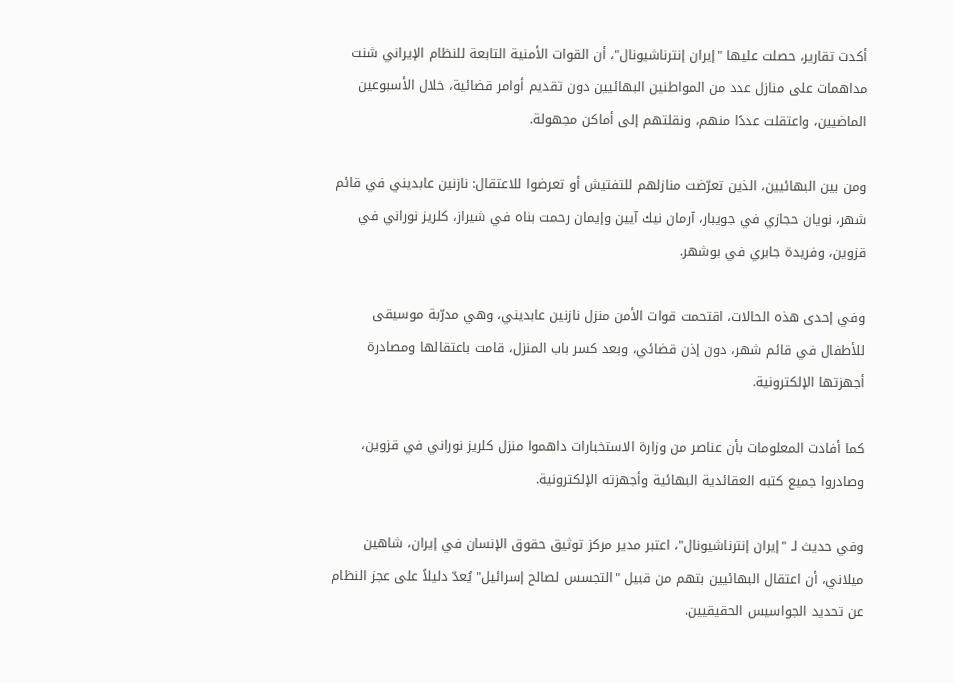أكدت تقارير، حصلت عليها "إيران إنترناشيونال"، أن القوات الأمنية التابعة للنظام الإيراني شنت مداهمات على منازل عدد من المواطنين البهائيين دون تقديم أوامر قضائية، خلال الأسبوعين الماضيين، واعتقلت عددًا منهم، ونقلتهم إلى أماكن مجهولة.

ومن بين البهائيين، الذين تعرّضت منازلهم للتفتيش أو تعرضوا للاعتقال: نازنين عابديني في قائم‌ شهر، نويان حجازي في جويبار، آرمان نيك ‌آيين وإيمان رحمت ‌بناه في شيراز، كلريز نوراني في قزوين، وفريدة جابري في بوشهر.

وفي إحدى هذه الحالات، اقتحمت قوات الأمن منزل نازنين عابديني، وهي مدرّبة موسيقى للأطفال في قائم‌ شهر، دون إذن قضائي، وبعد كسر باب المنزل، قامت باعتقالها ومصادرة أجهزتها الإلكترونية.

كما أفادت المعلومات بأن عناصر من وزارة الاستخبارات داهموا منزل كلريز نوراني في قزوين، وصادروا جميع كتبه العقائدية البهائية وأجهزته الإلكترونية.

وفي حديث لـ "إيران إنترناشيونال"، اعتبر مدير مركز توثيق حقوق الإنسان في إيران، شاهين ميلاني، أن اعتقال البهائيين بتهم من قبيل "التجسس لصالح إسرائيل" يُعدّ دليلاً على عجز النظام عن تحديد الجواسيس الحقيقيين.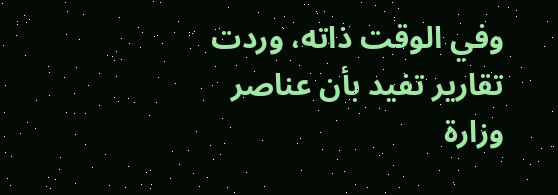وفي الوقت ذاته، وردت تقارير تفيد بأن عناصر وزارة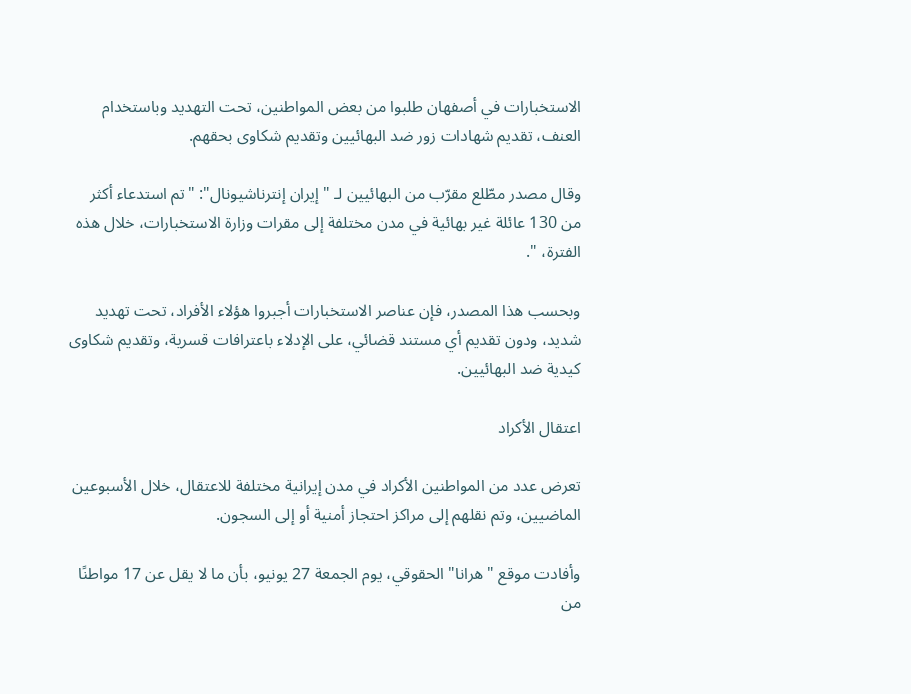الاستخبارات في أصفهان طلبوا من بعض المواطنين، تحت التهديد وباستخدام العنف، تقديم شهادات زور ضد البهائيين وتقديم شكاوى بحقهم.

وقال مصدر مطّلع مقرّب من البهائيين لـ "إيران إنترناشيونال": "تم استدعاء أكثر من 130 عائلة غير بهائية في مدن مختلفة إلى مقرات وزارة الاستخبارات، خلال هذه الفترة، ".

وبحسب هذا المصدر، فإن عناصر الاستخبارات أجبروا هؤلاء الأفراد، تحت تهديد شديد، ودون تقديم أي مستند قضائي، على الإدلاء باعترافات قسرية، وتقديم شكاوى كيدية ضد البهائيين.

اعتقال الأكراد

تعرض عدد من المواطنين الأكراد في مدن إيرانية مختلفة للاعتقال، خلال الأسبوعين الماضيين، وتم نقلهم إلى مراكز احتجاز أمنية أو إلى السجون.

وأفادت موقع "هرانا" الحقوقي، يوم الجمعة 27 يونيو، بأن ما لا يقل عن 17 مواطنًا من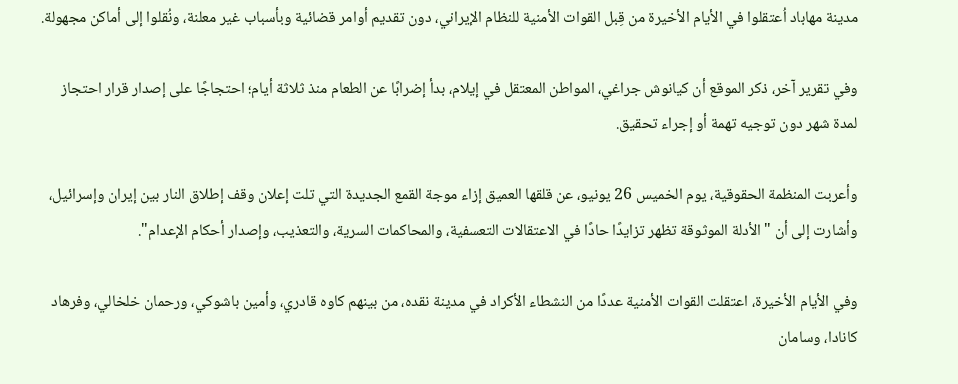مدينة مهاباد اُعتقلوا في الأيام الأخيرة من قِبل القوات الأمنية للنظام الإيراني، دون تقديم أوامر قضائية وبأسباب غير معلنة، ونُقلوا إلى أماكن مجهولة.

وفي تقرير آخر، ذكر الموقع أن كيانوش جراغي، المواطن المعتقل في إيلام، بدأ إضرابًا عن الطعام منذ ثلاثة أيام؛ احتجاجًا على إصدار قرار احتجاز لمدة شهر دون توجيه تهمة أو إجراء تحقيق.

وأعربت المنظمة الحقوقية، يوم الخميس 26 يونيو، عن قلقها العميق إزاء موجة القمع الجديدة التي تلت إعلان وقف إطلاق النار بين إيران وإسرائيل، وأشارت إلى أن "الأدلة الموثوقة تظهر تزايدًا حادًا في الاعتقالات التعسفية، والمحاكمات السرية، والتعذيب، وإصدار أحكام الإعدام".

وفي الأيام الأخيرة، اعتقلت القوات الأمنية عددًا من النشطاء الأكراد في مدينة نقده، من بينهم كاوه قادري، وأمين باشوكي، ورحمان خلخالي، وفرهاد كانادا، وسامان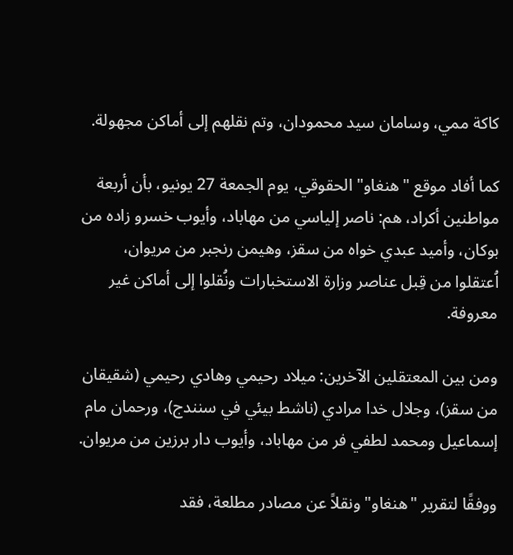كاكة ‌ممي، وسامان سيد محمودان، وتم نقلهم إلى أماكن مجهولة.

كما أفاد موقع "هنغاو" الحقوقي، يوم الجمعة 27 يونيو، بأن أربعة مواطنين أكراد، هم: ناصر إلياسي من مهاباد، وأيوب خسرو زاده من بوكان، وأميد عبدي خواه من سقز، وهيمن رنجبر من مريوان، اُعتقلوا من قِبل عناصر وزارة الاستخبارات ونُقلوا إلى أماكن غير معروفة.

ومن بين المعتقلين الآخرين: ميلاد رحيمي وهادي رحيمي (شقيقان من سقز)، وجلال خدا مرادي (ناشط بيئي في سنندج)، ورحمان مام‌ إسماعيل ومحمد لطفي ‌فر من مهاباد، وأيوب دار برزين من مريوان.

ووفقًا لتقرير "هنغاو" ونقلاً عن مصادر مطلعة، فقد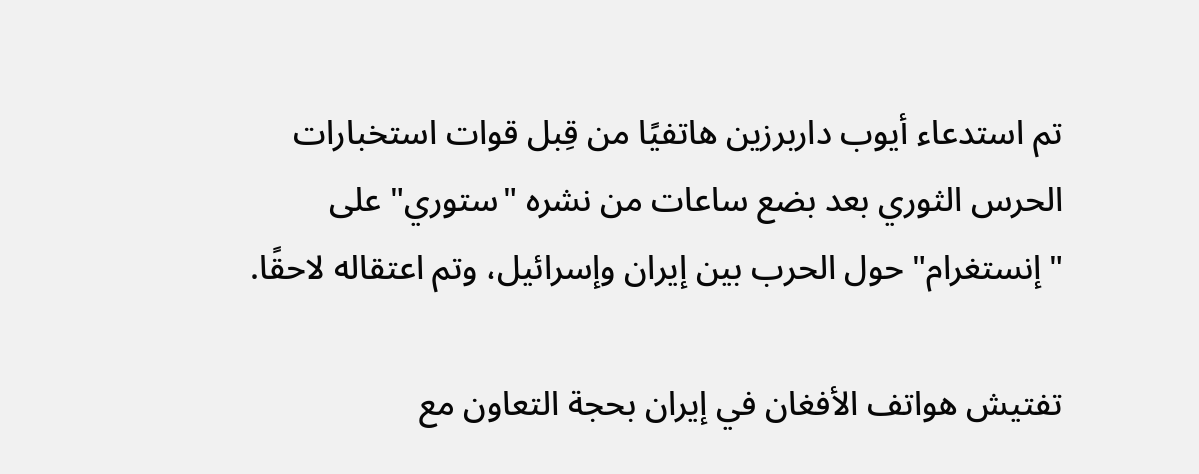تم استدعاء أيوب داربرزين هاتفيًا من قِبل قوات استخبارات الحرس الثوري بعد بضع ساعات من نشره "ستوري" على "إنستغرام" حول الحرب بين إيران وإسرائيل، وتم اعتقاله لاحقًا.

تفتيش هواتف الأفغان في إيران بحجة التعاون مع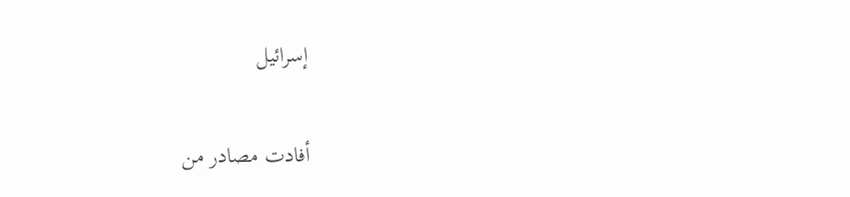إسرائيل

أفادت مصادر من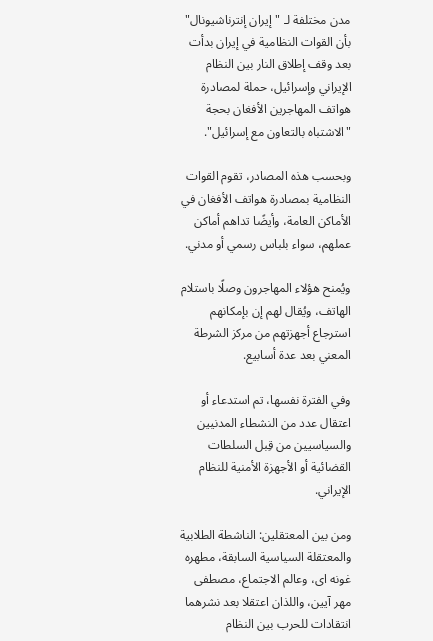مدن مختلفة لـ "إيران إنترناشيونال" بأن القوات النظامية في إيران بدأت بعد وقف إطلاق النار بين النظام الإيراني وإسرائيل، حملة لمصادرة هواتف المهاجرين الأفغان بحجة "الاشتباه بالتعاون مع إسرائيل".

وبحسب هذه المصادر، تقوم القوات النظامية بمصادرة هواتف الأفغان في الأماكن العامة، وأيضًا تداهم أماكن عملهم، سواء بلباس رسمي أو مدني.

ويُمنح هؤلاء المهاجرون وصلًا باستلام الهاتف، ويُقال لهم إن بإمكانهم استرجاع أجهزتهم من مركز الشرطة المعني بعد عدة أسابيع.

وفي الفترة نفسها، تم استدعاء أو اعتقال عدد من النشطاء المدنيين والسياسيين من قِبل السلطات القضائية أو الأجهزة الأمنية للنظام الإيراني.

ومن بين المعتقلين: الناشطة الطلابية والمعتقلة السياسية السابقة، مطهره غونه ‌ای، وعالم الاجتماع، مصطفى مهر آيين، واللذان اعتقلا بعد نشرهما انتقادات للحرب بين النظام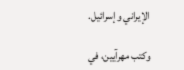الإيراني وإسرائيل.

وكتب مهرآيين، في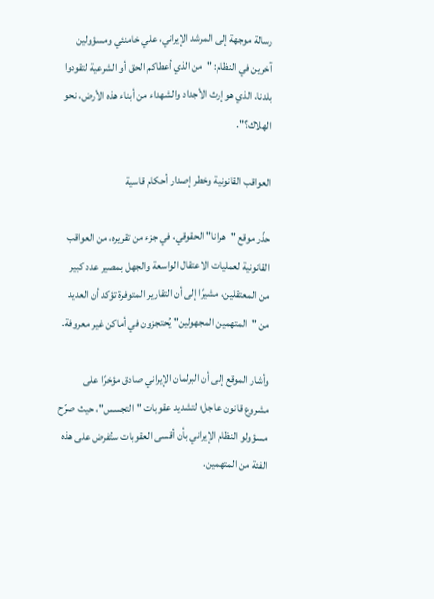رسالة موجهة إلى المرشد الإيراني، علي خامنئي ومسؤولين آخرين في النظام: "من الذي أعطاكم الحق أو الشرعية لتقودوا بلدنا، الذي هو إرث الأجداد والشهداء من أبناء هذه الأرض، نحو الهلاك؟".

العواقب القانونية وخطر إصدار أحكام قاسية

حذّر موقع "هرانا" الحقوقي، في جزء من تقريره، من العواقب القانونية لعمليات الاعتقال الواسعة والجهل بمصير عدد كبير من المعتقلين، مشيرًا إلى أن التقارير المتوفرة تؤكد أن العديد من "المتهمين المجهولين" يُحتجزون في أماكن غير معروفة.

وأشار الموقع إلى أن البرلمان الإيراني صادق مؤخرًا على مشروع قانون عاجل؛ لتشديد عقوبات "التجسس"، حيث صرّح مسؤولو النظام الإيراني بأن أقسى العقوبات ستُفرض على هذه الفئة من المتهمين.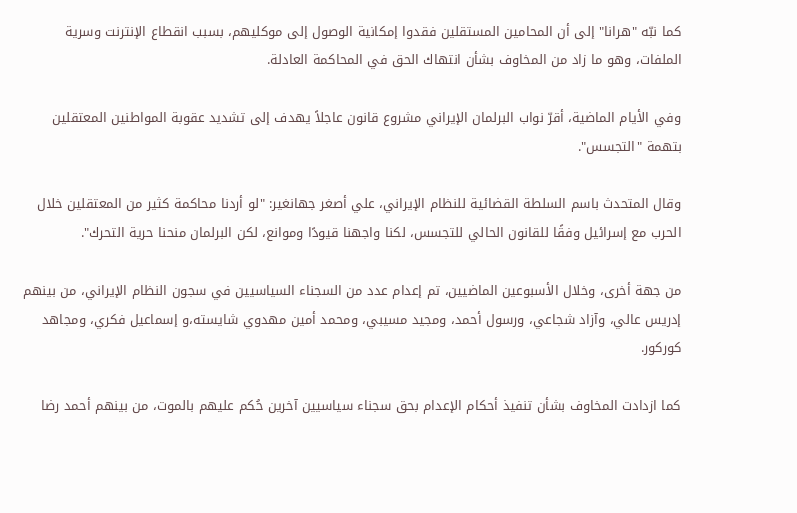كما نبّه "هرانا" إلى أن المحامين المستقلين فقدوا إمكانية الوصول إلى موكليهم، بسبب انقطاع الإنترنت وسرية الملفات، وهو ما زاد من المخاوف بشأن انتهاك الحق في المحاكمة العادلة.

وفي الأيام الماضية، أقرّ نواب البرلمان الإيراني مشروع قانون عاجلاً يهدف إلى تشديد عقوبة المواطنين المعتقلين بتهمة "التجسس".

وقال المتحدث باسم السلطة القضائية للنظام الإيراني، علي أصغر جهانغير: "لو أردنا محاكمة كثير من المعتقلين خلال الحرب مع إسرائيل وفقًا للقانون الحالي للتجسس، لكنا واجهنا قيودًا وموانع، لكن البرلمان منحنا حرية التحرك".

من جهة أخرى، وخلال الأسبوعين الماضيين، تم إعدام عدد من السجناء السياسيين في سجون النظام الإيراني، من بينهم إدريس عالي، وآزاد شجاعي، ورسول أحمد، ومجيد مسيبي، ومحمد أمين مهدوي شايسته،و إسماعيل فكري، ومجاهد كوركور.

كما ازدادت المخاوف بشأن تنفيذ أحكام الإعدام بحق سجناء سياسيين آخرين حُكم عليهم بالموت، من بينهم أحمد رضا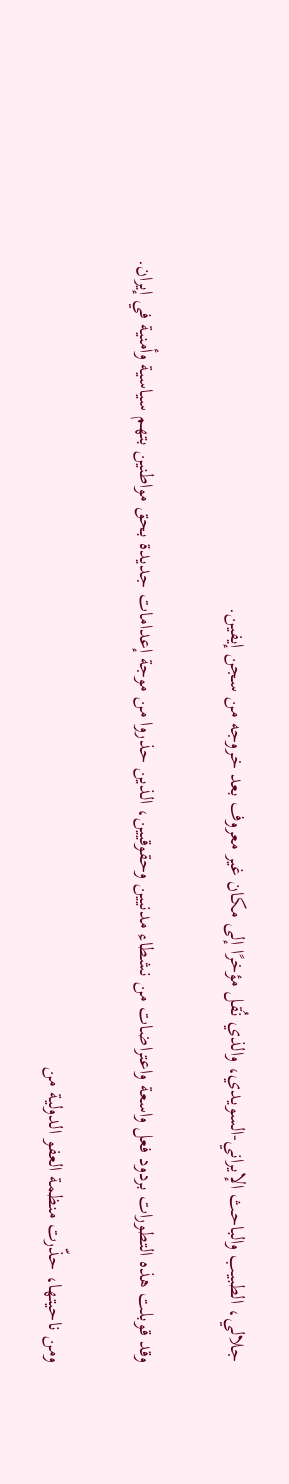جلالي، الطبيب والباحث الإيراني-السويدي، والذي نُقل مؤخرًا إلى مكان غير معروف بعد خروجه من سجن إيفين.

وقد قوبلت هذه التطورات بردود فعل واسعة واعتراضات من نشطاء مدنيين وحقوقيين، الذين حذروا من موجة إعدامات جديدة بحق مواطنين بتهم سياسية وأمنية في إيران.

ومن ناحيتها، حذّرت منظمة العفو الدولية من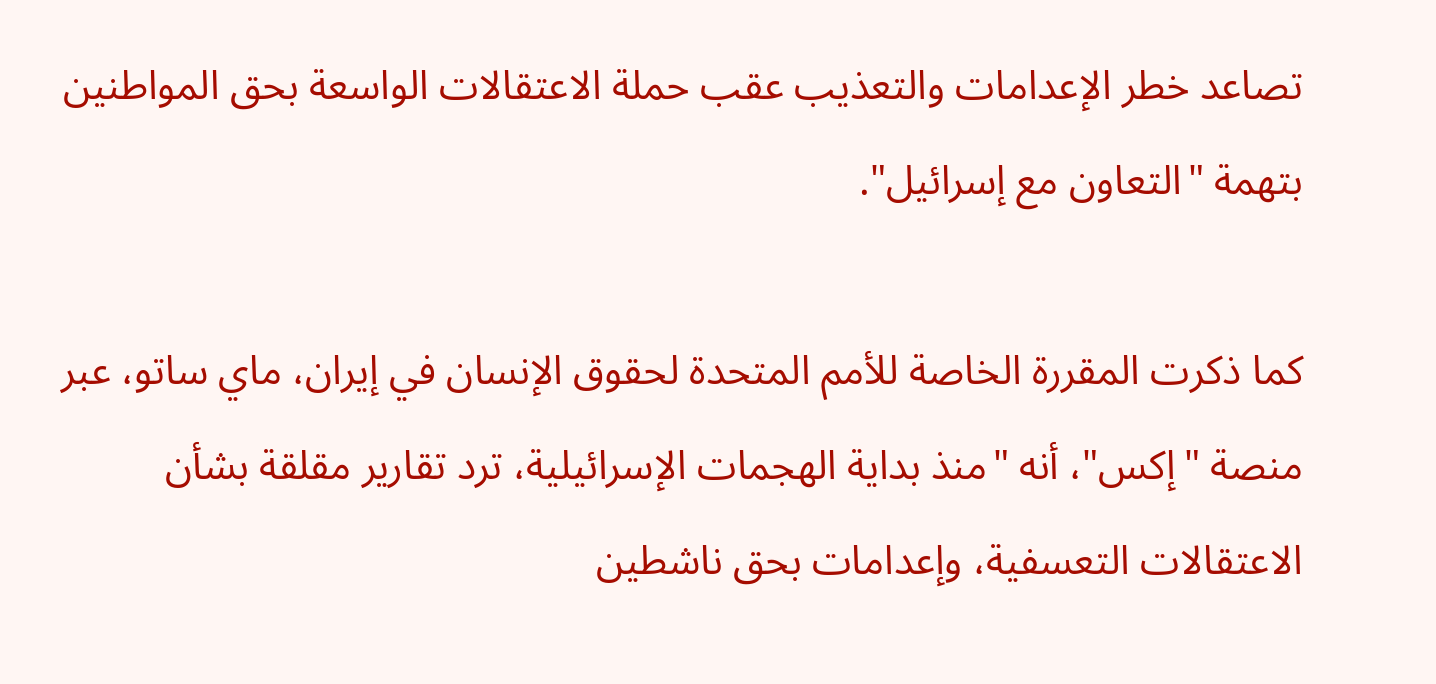تصاعد خطر الإعدامات والتعذيب عقب حملة الاعتقالات الواسعة بحق المواطنين بتهمة "التعاون مع إسرائيل".

كما ذكرت المقررة الخاصة للأمم المتحدة لحقوق الإنسان في إيران، ماي ساتو، عبر منصة "إكس"، أنه "منذ بداية الهجمات الإسرائيلية، ترد تقارير مقلقة بشأن الاعتقالات التعسفية، وإعدامات بحق ناشطين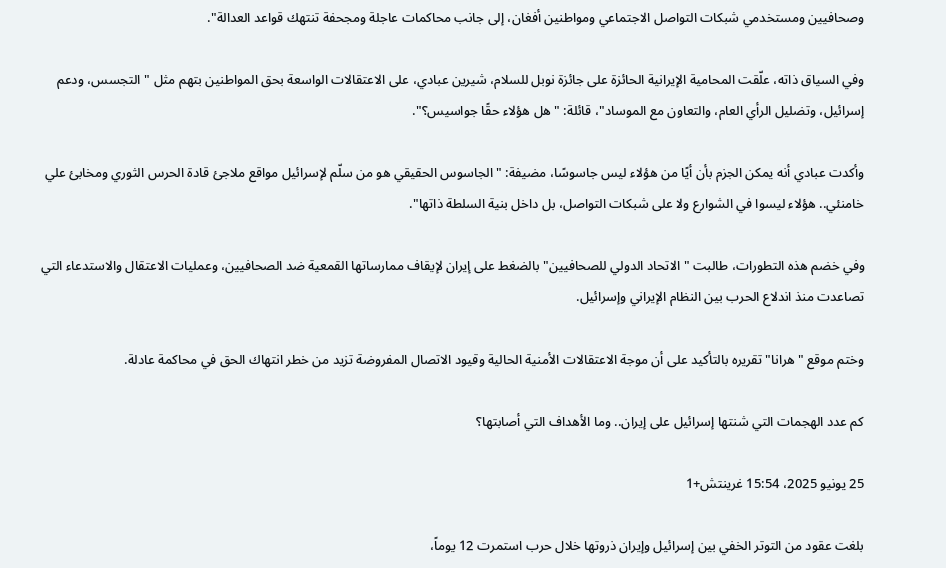وصحافيين ومستخدمي شبكات التواصل الاجتماعي ومواطنين أفغان، إلى جانب محاكمات عاجلة ومجحفة تنتهك قواعد العدالة".

وفي السياق ذاته، علّقت المحامية الإيرانية الحائزة على جائزة نوبل للسلام، شيرين عبادي، على الاعتقالات الواسعة بحق المواطنين بتهم مثل "التجسس، ودعم إسرائيل، وتضليل الرأي العام، والتعاون مع الموساد"، قائلة: "هل هؤلاء حقًا جواسيس؟".

وأكدت عبادي أنه يمكن الجزم بأن أيًا من هؤلاء ليس جاسوسًا، مضيفة: "الجاسوس الحقيقي هو من سلّم لإسرائيل مواقع ملاجئ قادة الحرس الثوري ومخابئ علي خامنئي.. هؤلاء ليسوا في الشوارع ولا على شبكات التواصل، بل داخل بنية السلطة ذاتها".

وفي خضم هذه التطورات، طالبت "الاتحاد الدولي للصحافيين" بالضغط على إيران لإيقاف ممارساتها القمعية ضد الصحافيين، وعمليات الاعتقال والاستدعاء التي تصاعدت منذ اندلاع الحرب بين النظام الإيراني وإسرائيل.

وختم موقع "هرانا" تقريره بالتأكيد على أن موجة الاعتقالات الأمنية الحالية وقيود الاتصال المفروضة تزيد من خطر انتهاك الحق في محاكمة عادلة.

كم عدد الهجمات التي شنتها إسرائيل على إيران.. وما الأهداف التي أصابتها؟

25 يونيو 2025، 15:54 غرينتش+1

بلغت عقود من التوتر الخفي بين إسرائيل وإيران ذروتها خلال حرب استمرت 12 يوماً،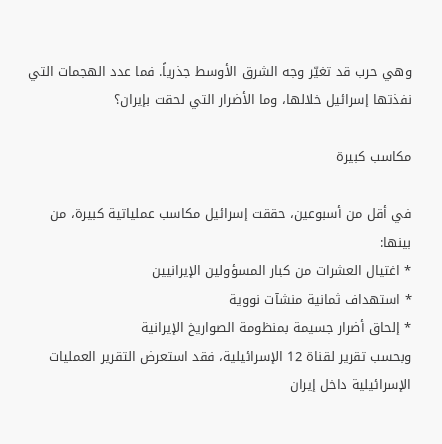وهي حرب قد تغيّر وجه الشرق الأوسط جذرياً. فما عدد الهجمات التي نفذتها إسرائيل خلالها، وما الأضرار التي لحقت بإيران؟

مكاسب كبيرة

في أقل من أسبوعين، حققت إسرائيل مكاسب عملياتية كبيرة، من بينها:
* اغتيال العشرات من كبار المسؤولين الإيرانيين
* استهداف ثمانية منشآت نووية
* إلحاق أضرار جسيمة بمنظومة الصواريخ الإيرانية
وبحسب تقرير لقناة 12 الإسرائيلية، فقد استعرض التقرير العمليات الإسرائيلية داخل إيران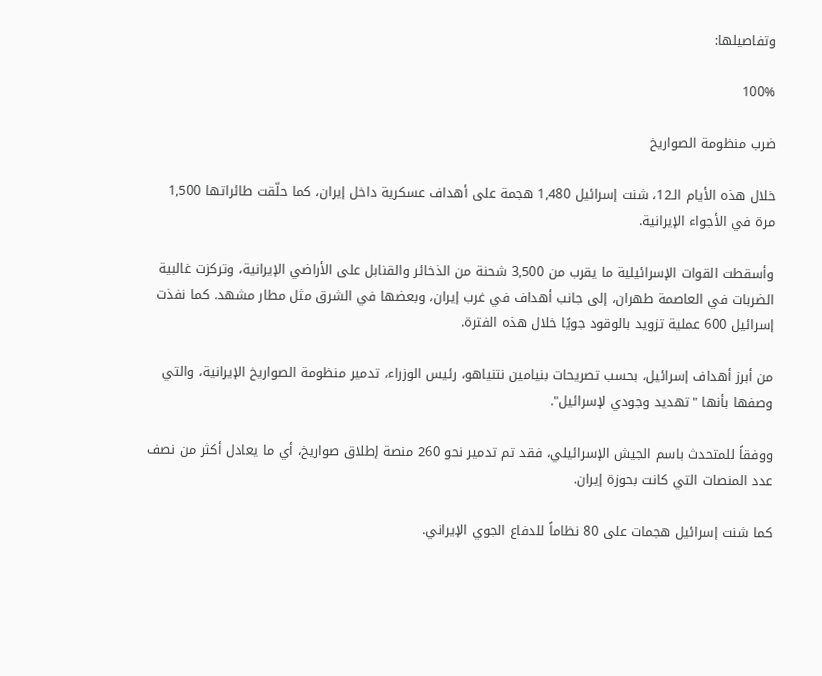وتفاصيلها:

100%

ضرب منظومة الصواريخ

خلال هذه الأيام الـ12، شنت إسرائيل 1,480 هجمة على أهداف عسكرية داخل إيران، كما حلّقت طائراتها 1,500 مرة في الأجواء الإيرانية.

وأسقطت القوات الإسرائيلية ما يقرب من 3,500 شحنة من الذخائر والقنابل على الأراضي الإيرانية، وتركزت غالبية الضربات في العاصمة طهران، إلى جانب أهداف في غرب إيران، وبعضها في الشرق مثل مطار مشهد. كما نفذت إسرائيل 600 عملية تزويد بالوقود جويًا خلال هذه الفترة.

من أبرز أهداف إسرائيل، بحسب تصريحات بنيامين نتنياهو، رئيس الوزراء، تدمير منظومة الصواريخ الإيرانية، والتي وصفها بأنها "تهديد وجودي لإسرائيل".

ووفقاً للمتحدث باسم الجيش الإسرائيلي، فقد تم تدمير نحو 260 منصة إطلاق صواريخ، أي ما يعادل أكثر من نصف عدد المنصات التي كانت بحوزة إيران.

كما شنت إسرائيل هجمات على 80 نظاماً للدفاع الجوي الإيراني.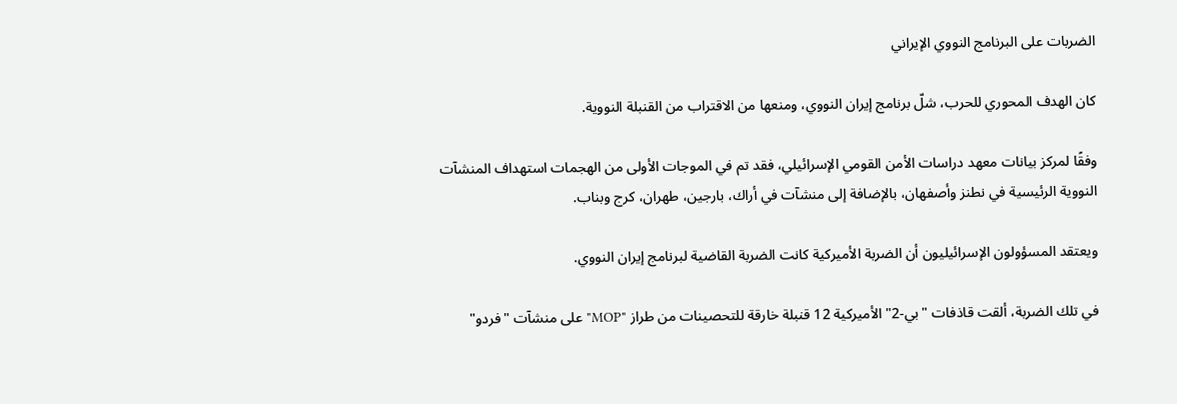الضربات على البرنامج النووي الإيراني

كان الهدف المحوري للحرب، شلّ برنامج إيران النووي، ومنعها من الاقتراب من القنبلة النووية.

وفقًا لمركز بيانات معهد دراسات الأمن القومي الإسرائيلي، فقد تم في الموجات الأولى من الهجمات استهداف المنشآت النووية الرئيسية في نطنز وأصفهان، بالإضافة إلى منشآت في أراك، بارجين، طهران، كرج وبناب.

ويعتقد المسؤولون الإسرائيليون أن الضربة الأميركية كانت الضربة القاضية لبرنامج إيران النووي.

في تلك الضربة، ألقت قاذفات "بي-2" الأميركية 12 قنبلة خارقة للتحصينات من طراز "MOP" على منشآت "فردو"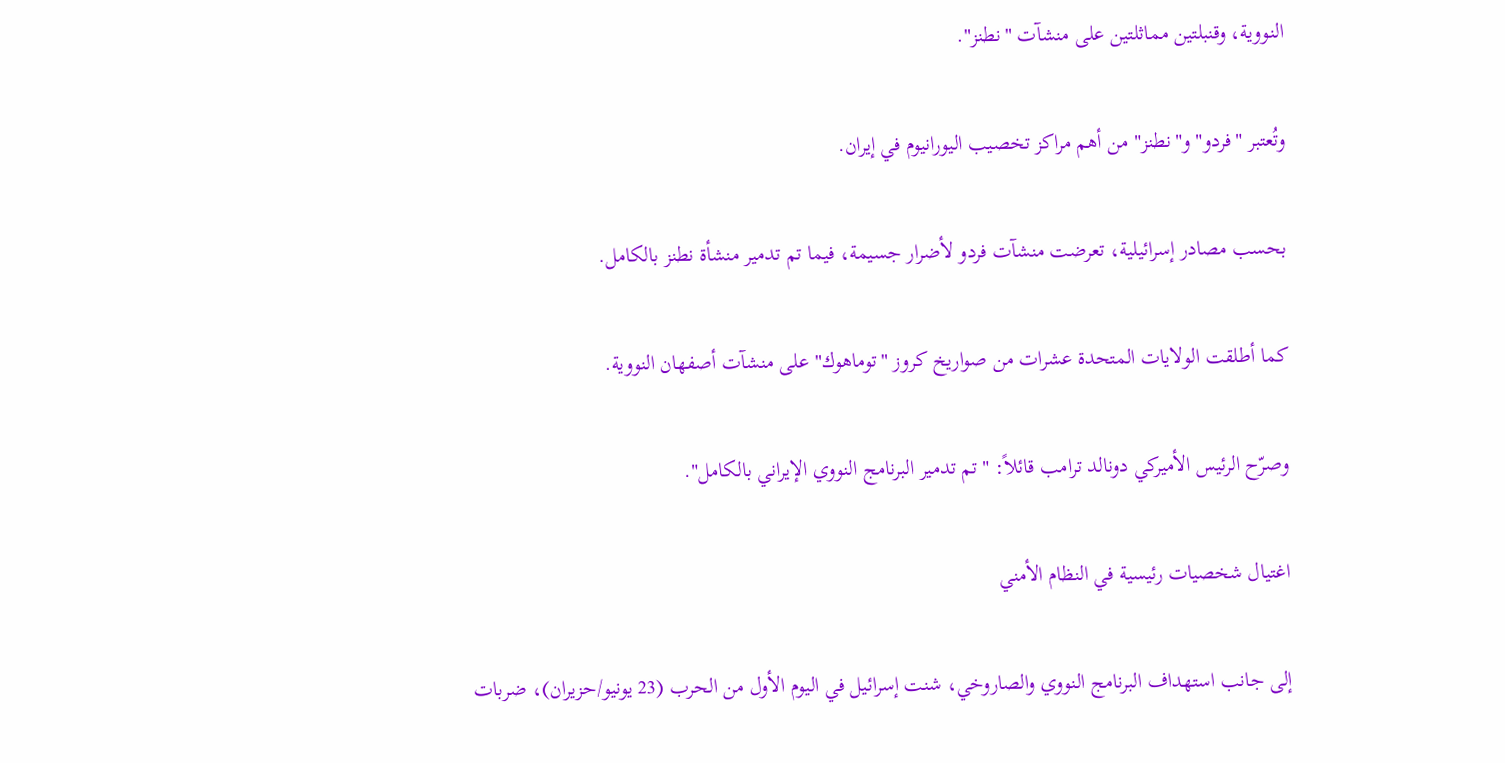النووية، وقنبلتين مماثلتين على منشآت "نطنز".

وتُعتبر "فردو" و"نطنز" من أهم مراكز تخصيب اليورانيوم في إيران.

بحسب مصادر إسرائيلية، تعرضت منشآت فردو لأضرار جسيمة، فيما تم تدمير منشأة نطنز بالكامل.

كما أطلقت الولايات المتحدة عشرات من صواريخ كروز "توماهوك" على منشآت أصفهان النووية.

وصرّح الرئيس الأميركي دونالد ترامب قائلاً: "تم تدمير البرنامج النووي الإيراني بالكامل".

اغتيال شخصيات رئيسية في النظام الأمني

إلى جانب استهداف البرنامج النووي والصاروخي، شنت إسرائيل في اليوم الأول من الحرب (23 يونيو/حزيران)، ضربات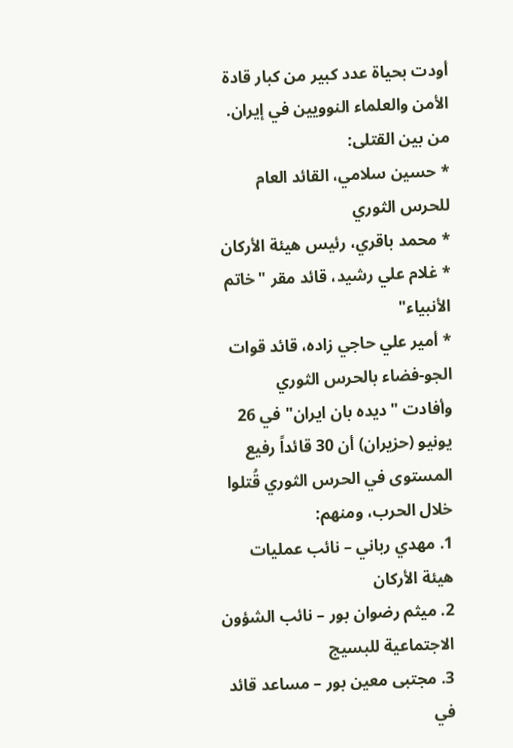أودت بحياة عدد كبير من كبار قادة الأمن والعلماء النوويين في إيران.
من بين القتلى:
* حسين سلامي، القائد العام للحرس الثوري
* محمد باقري، رئيس هيئة الأركان
* غلام علي رشيد، قائد مقر "خاتم الأنبياء"
* أمير علي حاجي زاده، قائد قوات الجو-فضاء بالحرس الثوري
وأفادت "دیده ‌بان ایران" في 26 يونيو (حزيران) أن 30 قائداً رفيع المستوى في الحرس الثوري قُتلوا خلال الحرب، ومنهم:
1. مهدي رباني – نائب عمليات هيئة الأركان
2. میثم رضوان بور – نائب الشؤون الاجتماعية للبسيج
3. مجتبی معين ‌بور – مساعد قائد في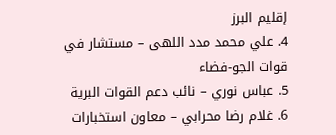إقليم البرز
4. علي محمد مدد اللهی – مستشار في قوات الجو-فضاء
5. عباس نوري – نائب دعم القوات البرية
6. غلام رضا محرابي – معاون استخبارات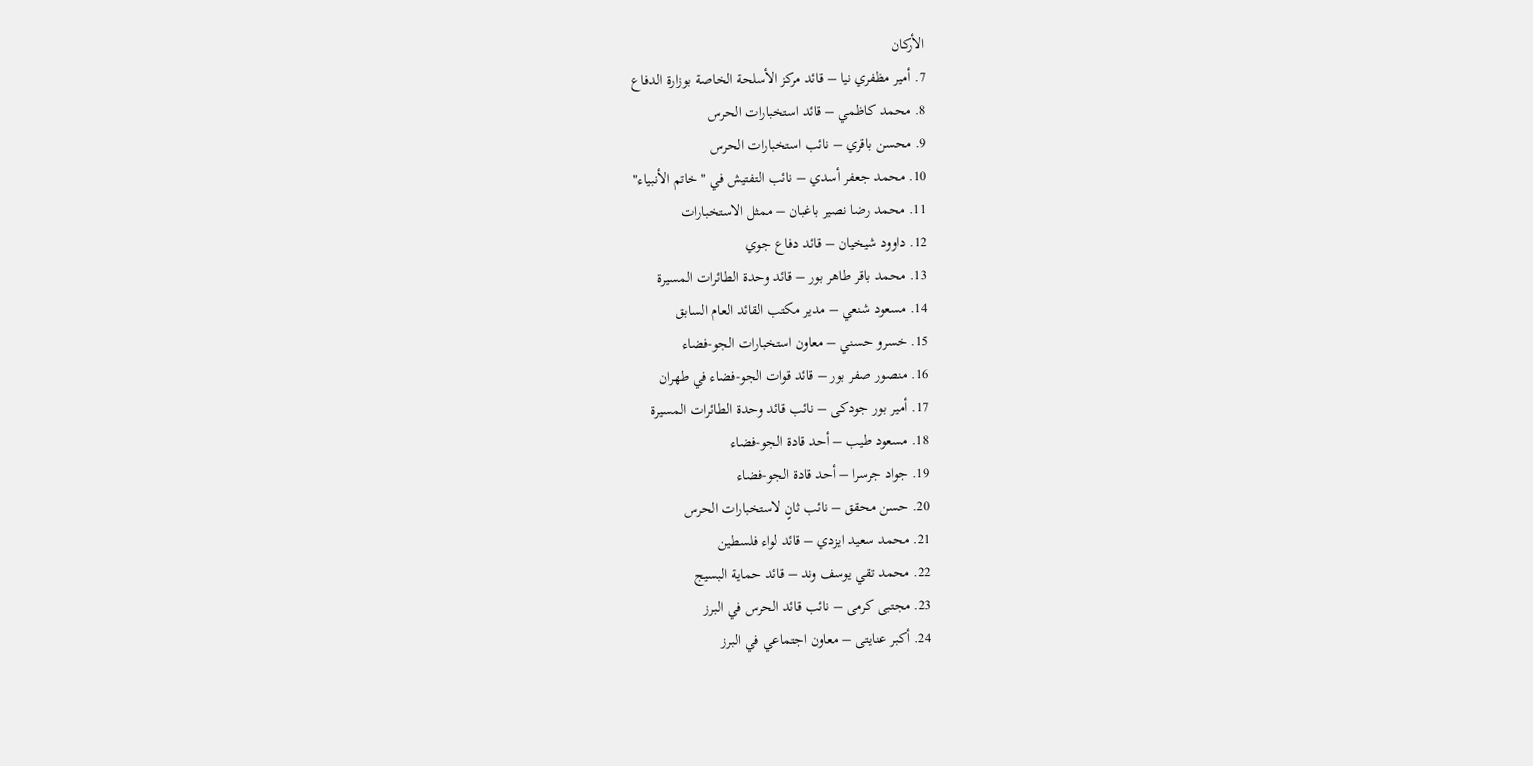الأركان
7. أمير مظفري‌ نیا – قائد مركز الأسلحة الخاصة بوزارة الدفاع
8. محمد کاظمي – قائد استخبارات الحرس
9. محسن باقري – نائب استخبارات الحرس
10. محمد جعفر أسدي – نائب التفتيش في "خاتم الأنبياء"
11. محمد رضا نصیر باغبان – ممثل الاستخبارات
12. داوود شیخیان – قائد دفاع جوي
13. محمد باقر طاهر بور – قائد وحدة الطائرات المسيرة
14. مسعود شنعي – مدير مكتب القائد العام السابق
15. خسرو حسني – معاون استخبارات الجو-فضاء
16. منصور صفر بور – قائد قوات الجو-فضاء في طهران
17. أمیر بور جودکی – نائب قائد وحدة الطائرات المسيرة
18. مسعود طیب – أحد قادة الجو-فضاء
19. جواد جرسرا – أحد قادة الجو-فضاء
20. حسن محقق – نائب ثانٍ لاستخبارات الحرس
21. محمد سعيد ایزدي – قائد لواء فلسطين
22. محمد تقي يوسف‌ وند – قائد حماية البسيج
23. مجتبی کرمی – نائب قائد الحرس في البرز
24. أکبر عنایتی – معاون اجتماعي في البرز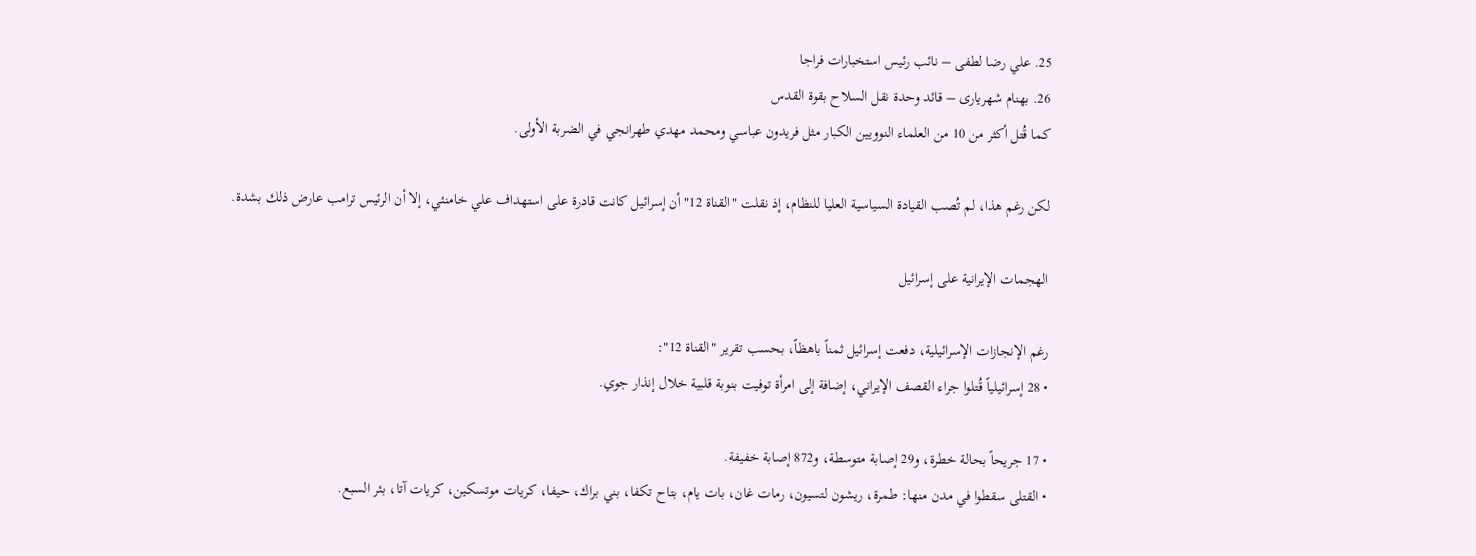25. علي رضا لطفی – نائب رئيس استخبارات فراجا
26. بهنام شهریاری – قائد وحدة نقل السلاح بقوة القدس
كما قُتل أكثر من 10 من العلماء النوويين الكبار مثل فريدون عباسي ومحمد مهدي طهرانجي في الضربة الأولى.

لكن رغم هذا، لم تُصب القيادة السياسية العليا للنظام، إذ نقلت "القناة 12" أن إسرائيل كانت قادرة على استهداف علي خامنئي، إلا أن الرئيس ترامب عارض ذلك بشدة.

الهجمات الإيرانية على إسرائيل

رغم الإنجازات الإسرائيلية، دفعت إسرائيل ثمناً باهظاً، بحسب تقرير "القناة 12":
• 28 إسرائيلياً قُتلوا جراء القصف الإيراني، إضافة إلى امرأة توفيت بنوبة قلبية خلال إنذار جوي.

• 17 جريحاً بحالة خطرة، و29 إصابة متوسطة، و872 إصابة خفيفة.
• القتلى سقطوا في مدن منها: طمرة، ريشون لتسيون، رمات غان، بات يام، بتاح تكفا، بني براك، حيفا، كريات موتسكين، كريات آتا، بئر السبع.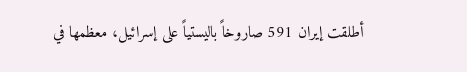أطلقت إيران 591 صاروخاً باليستياً على إسرائيل، معظمها في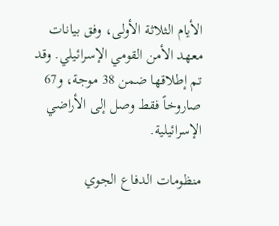الأيام الثلاثة الأولى، وفق بيانات معهد الأمن القومي الإسرائيلي. وقد تم إطلاقها ضمن 38 موجة، و67 صاروخاً فقط وصل إلى الأراضي الإسرائيلية.

منظومات الدفاع الجوي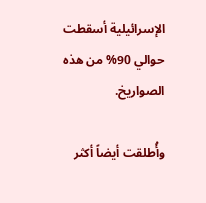الإسرائيلية أسقطت حوالي 90% من هذه الصواريخ.

وأُطلقت أيضاً أكثر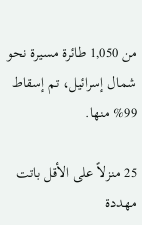من 1,050 طائرة مسيرة نحو شمال إسرائيل، تم إسقاط 99% منها.

25 منزلاً على الأقل باتت مهددة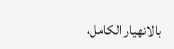بالانهيار الكامل،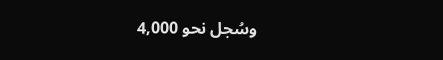وسُجل نحو 4,000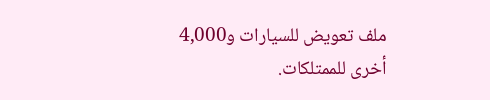ملف تعويض للسيارات و4,000 أخرى للممتلكات.